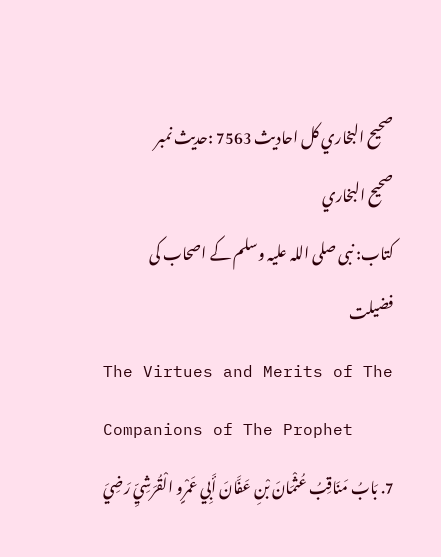صحيح البخاري کل احادیث 7563 :حدیث نمبر
صحيح البخاري
کتاب: نبی صلی اللہ علیہ وسلم کے اصحاب کی فضیلت
The Virtues and Merits of The Companions of The Prophet
7. بَابُ مَنَاقِبُ عُثْمَانَ بْنِ عَفَّانَ أَبِي عَمْرٍو الْقُرَشِيِّ رَضِيَ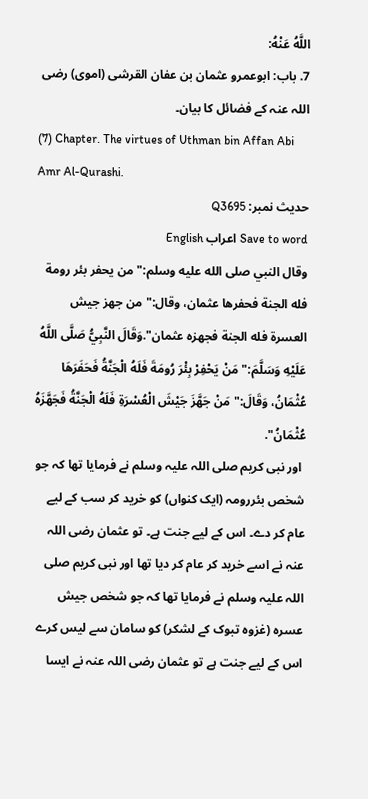اللَّهُ عَنْهُ:
7. باب: ابوعمرو عثمان بن عفان القرشی (اموی) رضی اللہ عنہ کے فضائل کا بیان۔
(7) Chapter. The virtues of Uthman bin Affan Abi Amr Al-Qurashi.
حدیث نمبر: Q3695
Save to word اعراب English
وقال النبي صلى الله عليه وسلم:" من يحفر بئر رومة فله الجنة فحفرها عثمان، وقال:" من جهز جيش العسرة فله الجنة فجهزه عثمان".وَقَالَ النَّبِيُّ صَلَّى اللَّهُ عَلَيْهِ وَسَلَّمَ:" مَنْ يَحْفِرْ بِئْرَ رُومَةَ فَلَهُ الْجَنَّةُ فَحَفَرَهَا عُثْمَانُ، وَقَالَ:" مَنْ جَهَّزَ جَيْشَ الْعُسْرَةِ فَلَهُ الْجَنَّةُ فَجَهَّزَهُ عُثْمَانُ".
 اور نبی کریم صلی اللہ علیہ وسلم نے فرمایا تھا کہ جو شخص بئررومہ (ایک کنواں) کو خرید کر سب کے لیے عام کر دے۔ اس کے لیے جنت ہے۔ تو عثمان رضی اللہ عنہ نے اسے خرید کر عام کر دیا تھا اور نبی کریم صلی اللہ علیہ وسلم نے فرمایا تھا کہ جو شخص جیش عسرہ (غزوہ تبوک کے لشکر) کو سامان سے لیس کرے اس کے لیے جنت ہے تو عثمان رضی اللہ عنہ نے ایسا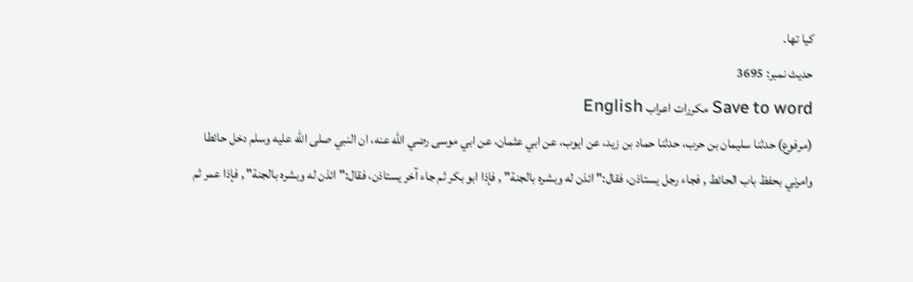کیا تھا۔
حدیث نمبر: 3695
Save to word مکررات اعراب English
(مرفوع) حدثنا سليمان بن حرب، حدثنا حماد بن زيد، عن ايوب، عن ابي عثمان، عن ابي موسى رضي الله عنه، ان النبي صلى الله عليه وسلم دخل حائطا وامرني بحفظ باب الحائط , فجاء رجل يستاذن، فقال:" ائذن له وبشره بالجنة" , فإذا ابو بكر ثم جاء آخر يستاذن، فقال:" ائذن له وبشره بالجنة" , فإذا عمر ثم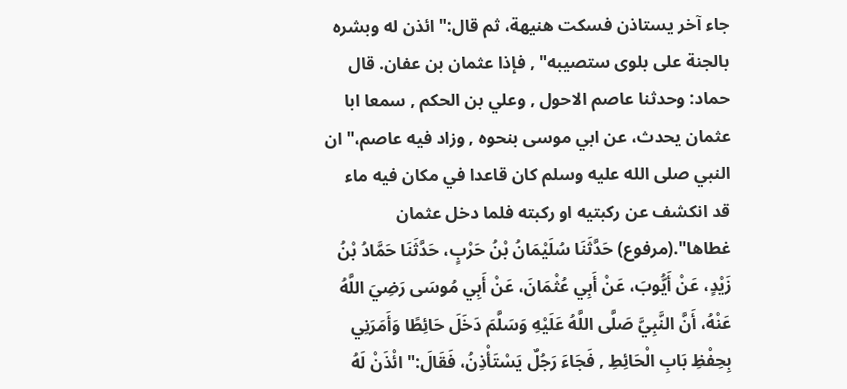جاء آخر يستاذن فسكت هنيهة، ثم قال:" ائذن له وبشره بالجنة على بلوى ستصيبه" , فإذا عثمان بن عفان. قال حماد: وحدثنا عاصم الاحول , وعلي بن الحكم , سمعا ابا عثمان يحدث، عن ابي موسى بنحوه , وزاد فيه عاصم،" ان النبي صلى الله عليه وسلم كان قاعدا في مكان فيه ماء قد انكشف عن ركبتيه او ركبته فلما دخل عثمان غطاها".(مرفوع) حَدَّثَنَا سُلَيْمَانُ بْنُ حَرْبٍ، حَدَّثَنَا حَمَّادُ بْنُ زَيْدٍ، عَنْ أَيُّوبَ، عَنْ أَبِي عُثْمَانَ، عَنْ أَبِي مُوسَى رَضِيَ اللَّهُ عَنْهُ، أَنَّ النَّبِيَّ صَلَّى اللَّهُ عَلَيْهِ وَسَلَّمَ دَخَلَ حَائِطًا وَأَمَرَنِي بِحِفْظِ بَابِ الْحَائِطِ , فَجَاءَ رَجُلٌ يَسْتَأْذِنُ، فَقَالَ:" ائْذَنْ لَهُ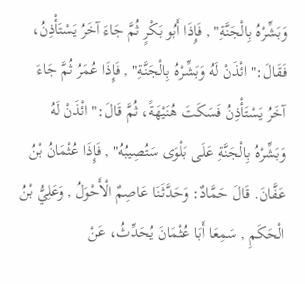وَبَشِّرْهُ بِالْجَنَّةِ" , فَإِذَا أَبُو بَكْرٍ ثُمَّ جَاءَ آخَرُ يَسْتَأْذِنُ، فَقَالَ:" ائْذَنْ لَهُ وَبَشِّرْهُ بِالْجَنَّةِ" , فَإِذَا عُمَرُ ثُمَّ جَاءَ آخَرُ يَسْتَأْذِنُ فَسَكَتَ هُنَيْهَةً، ثُمَّ قَالَ:" ائْذَنْ لَهُ وَبَشِّرْهُ بِالْجَنَّةِ عَلَى بَلْوَى سَتُصِيبُهُ" , فَإِذَا عُثْمَانُ بْنُ عَفَّانَ. قَالَ حَمَّادٌ: وَحَدَّثَنَا عَاصِمٌ الْأَحْوَلُ , وَعَلِيُّ بْنُ الْحَكَمِ , سَمِعَا أَبَا عُثْمَانَ يُحَدِّثُ، عَنْ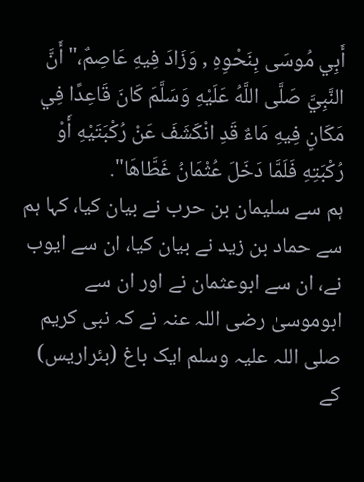أَبِي مُوسَى بِنَحْوِهِ , وَزَادَ فِيهِ عَاصِمٌ،" أَنَّ النَّبِيَّ صَلَّى اللَّهُ عَلَيْهِ وَسَلَّمَ كَانَ قَاعِدًا فِي مَكَانٍ فِيهِ مَاءٌ قَدِ انْكَشَفَ عَنْ رُكْبَتَيْهِ أَوْ رُكْبَتِهِ فَلَمَّا دَخَلَ عُثْمَانُ غَطَّاهَا".
ہم سے سلیمان بن حرب نے بیان کیا، کہا ہم سے حماد بن زید نے بیان کیا، ان سے ایوب نے، ان سے ابوعثمان نے اور ان سے ابوموسیٰ رضی اللہ عنہ نے کہ نبی کریم صلی اللہ علیہ وسلم ایک باغ (بئراریس) کے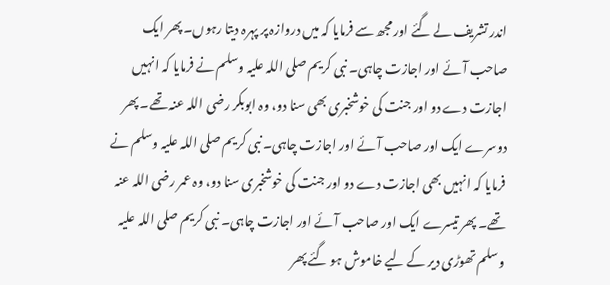اندر تشریف لے گئے اور مجھ سے فرمایا کہ میں دروازہ پر پہرہ دیتا رہوں۔ پھر ایک صاحب آئے اور اجازت چاہی۔ نبی کریم صلی اللہ علیہ وسلم نے فرمایا کہ انہیں اجازت دے دو اور جنت کی خوشخبری بھی سنا دو، وہ ابوبکر رضی اللہ عنہ تھے۔ پھر دوسرے ایک اور صاحب آئے اور اجازت چاہی۔ نبی کریم صلی اللہ علیہ وسلم نے فرمایا کہ انہیں بھی اجازت دے دو اور جنت کی خوشخبری سنا دو، وہ عمر رضی اللہ عنہ تھے۔ پھر تیسرے ایک اور صاحب آئے اور اجازت چاہی۔ نبی کریم صلی اللہ علیہ وسلم تھوڑی دیر کے لیے خاموش ہو گئے پھر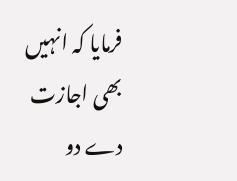فرمایا کہ انہیں بھی اجازت دے دو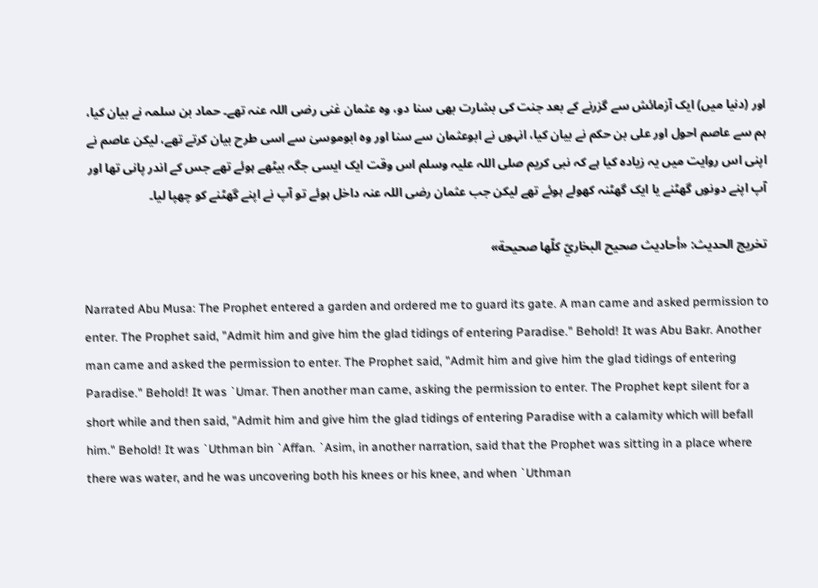اور (دنیا میں) ایک آزمائش سے گزرنے کے بعد جنت کی بشارت بھی سنا دو، وہ عثمان غنی رضی اللہ عنہ تھے۔ حماد بن سلمہ نے بیان کیا، ہم سے عاصم احول اور علی بن حکم نے بیان کیا، انہوں نے ابوعثمان سے سنا اور وہ ابوموسیٰ سے اسی طرح بیان کرتے تھے، لیکن عاصم نے اپنی اس روایت میں یہ زیادہ کیا ہے کہ نبی کریم صلی اللہ علیہ وسلم اس وقت ایک ایسی جگہ بیٹھے ہوئے تھے جس کے اندر پانی تھا اور آپ اپنے دونوں گھٹنے یا ایک گھٹنہ کھولے ہوئے تھے لیکن جب عثمان رضی اللہ عنہ داخل ہوئے تو آپ نے اپنے گھٹنے کو چھپا لیا۔

تخریج الحدیث: «أحاديث صحيح البخاريّ كلّها صحيحة»

Narrated Abu Musa: The Prophet entered a garden and ordered me to guard its gate. A man came and asked permission to enter. The Prophet said, "Admit him and give him the glad tidings of entering Paradise." Behold! It was Abu Bakr. Another man came and asked the permission to enter. The Prophet said, "Admit him and give him the glad tidings of entering Paradise." Behold! It was `Umar. Then another man came, asking the permission to enter. The Prophet kept silent for a short while and then said, "Admit him and give him the glad tidings of entering Paradise with a calamity which will befall him." Behold! It was `Uthman bin `Affan. `Asim, in another narration, said that the Prophet was sitting in a place where there was water, and he was uncovering both his knees or his knee, and when `Uthman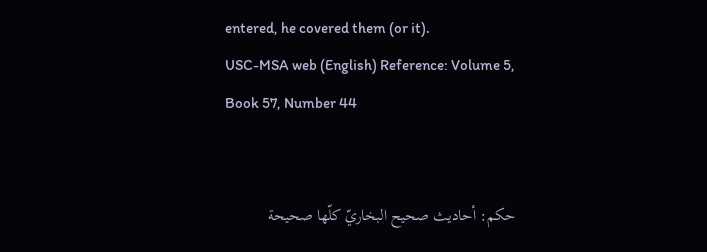entered, he covered them (or it).
USC-MSA web (English) Reference: Volume 5, Book 57, Number 44


حكم: أحاديث صحيح البخاريّ كلّها صحيحة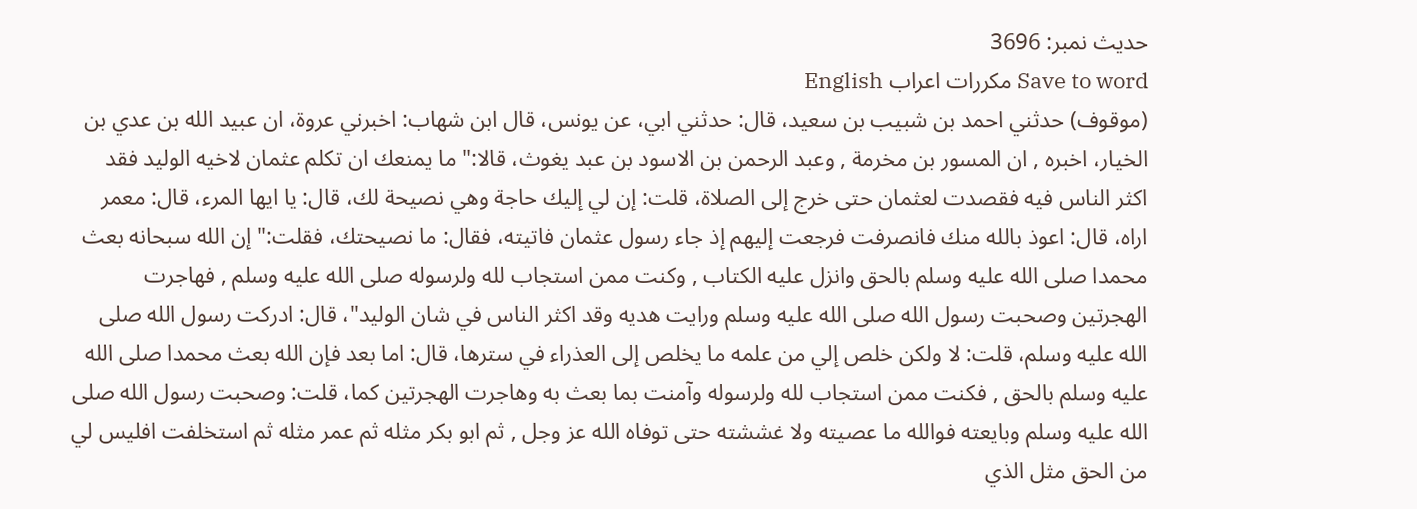حدیث نمبر: 3696
Save to word مکررات اعراب English
(موقوف) حدثني احمد بن شبيب بن سعيد، قال: حدثني ابي، عن يونس، قال ابن شهاب: اخبرني عروة، ان عبيد الله بن عدي بن الخيار، اخبره , ان المسور بن مخرمة , وعبد الرحمن بن الاسود بن عبد يغوث، قالا:" ما يمنعك ان تكلم عثمان لاخيه الوليد فقد اكثر الناس فيه فقصدت لعثمان حتى خرج إلى الصلاة، قلت: إن لي إليك حاجة وهي نصيحة لك، قال: يا ايها المرء، قال: معمر اراه، قال: اعوذ بالله منك فانصرفت فرجعت إليهم إذ جاء رسول عثمان فاتيته، فقال: ما نصيحتك، فقلت:" إن الله سبحانه بعث محمدا صلى الله عليه وسلم بالحق وانزل عليه الكتاب , وكنت ممن استجاب لله ولرسوله صلى الله عليه وسلم , فهاجرت الهجرتين وصحبت رسول الله صلى الله عليه وسلم ورايت هديه وقد اكثر الناس في شان الوليد"، قال: ادركت رسول الله صلى الله عليه وسلم، قلت: لا ولكن خلص إلي من علمه ما يخلص إلى العذراء في سترها، قال: اما بعد فإن الله بعث محمدا صلى الله عليه وسلم بالحق , فكنت ممن استجاب لله ولرسوله وآمنت بما بعث به وهاجرت الهجرتين كما، قلت: وصحبت رسول الله صلى الله عليه وسلم وبايعته فوالله ما عصيته ولا غششته حتى توفاه الله عز وجل , ثم ابو بكر مثله ثم عمر مثله ثم استخلفت افليس لي من الحق مثل الذي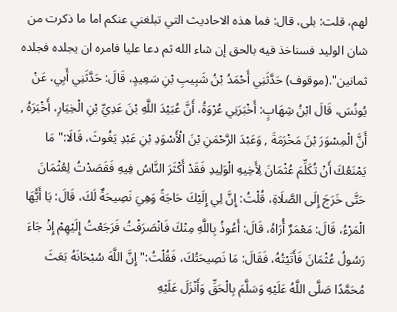لهم، قلت: بلى، قال: فما هذه الاحاديث التي تبلغني عنكم اما ما ذكرت من شان الوليد فسناخذ فيه بالحق إن شاء الله ثم دعا عليا فامره ان يجلده فجلده ثمانين".(موقوف) حَدَّثَنِي أَحْمَدُ بْنُ شَبِيبِ بْنِ سَعِيدٍ، قَالَ: حَدَّثَنِي أَبِي، عَنْ يُونُسَ، قَالَ ابْنُ شِهَابٍ: أَخْبَرَنِي عُرْوَةُ، أَنَّ عُبَيْدَ اللَّهِ بْنَ عَدِيِّ بْنِ الْخِيَارِ، أَخْبَرَهُ , أَنَّ الْمِسْوَرَ بْنَ مَخْرَمَةَ , وَعَبْدَ الرَّحْمَنِ بْنَ الْأَسْوَدِ بْنِ عَبْدِ يَغُوثَ، قَالَا:" مَا يَمْنَعُكَ أَنْ تُكَلِّمَ عُثْمَانَ لِأَخِيهِ الْوَلِيدِ فَقَدْ أَكْثَرَ النَّاسُ فِيهِ فَقَصَدْتُ لِعُثْمَانَ حَتَّى خَرَجَ إِلَى الصَّلَاةِ، قُلْتُ: إِنَّ لِي إِلَيْكَ حَاجَةً وَهِيَ نَصِيحَةٌ لَكَ، قَالَ: يَا أَيُّهَا الْمَرْءُ، قَالَ: مَعْمَرٌ أُرَاهُ، قَالَ: أَعُوذُ بِاللَّهِ مِنْكَ فَانْصَرَفْتُ فَرَجَعْتُ إِلَيْهِمْ إِذْ جَاءَ رَسُولُ عُثْمَانَ فَأَتَيْتُهُ، فَقَالَ: مَا نَصِيحَتُكَ، فَقُلْتُ:" إِنَّ اللَّهَ سُبْحَانَهُ بَعَثَ مُحَمَّدًا صَلَّى اللَّهُ عَلَيْهِ وَسَلَّمَ بِالْحَقِّ وَأَنْزَلَ عَلَيْهِ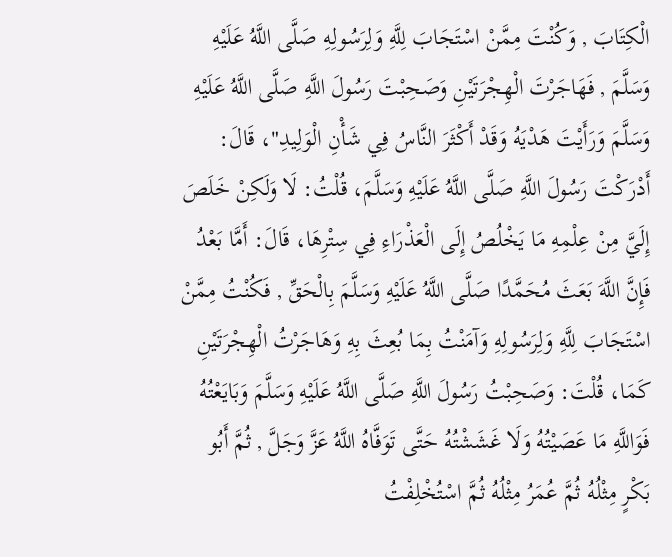الْكِتَابَ , وَكُنْتَ مِمَّنْ اسْتَجَابَ لِلَّهِ وَلِرَسُولِهِ صَلَّى اللَّهُ عَلَيْهِ وَسَلَّمَ , فَهَاجَرْتَ الْهِجْرَتَيْنِ وَصَحِبْتَ رَسُولَ اللَّهِ صَلَّى اللَّهُ عَلَيْهِ وَسَلَّمَ وَرَأَيْتَ هَدْيَهُ وَقَدْ أَكْثَرَ النَّاسُ فِي شَأْنِ الْوَلِيدِ"، قَالَ: أَدْرَكْتَ رَسُولَ اللَّهِ صَلَّى اللَّهُ عَلَيْهِ وَسَلَّمَ، قُلْتُ: لَا وَلَكِنْ خَلَصَ إِلَيَّ مِنْ عِلْمِهِ مَا يَخْلُصُ إِلَى الْعَذْرَاءِ فِي سِتْرِهَا، قَالَ: أَمَّا بَعْدُ فَإِنَّ اللَّهَ بَعَثَ مُحَمَّدًا صَلَّى اللَّهُ عَلَيْهِ وَسَلَّمَ بِالْحَقِّ , فَكُنْتُ مِمَّنْ اسْتَجَابَ لِلَّهِ وَلِرَسُولِهِ وَآمَنْتُ بِمَا بُعِثَ بِهِ وَهَاجَرْتُ الْهِجْرَتَيْنِ كَمَا، قُلْتَ: وَصَحِبْتُ رَسُولَ اللَّهِ صَلَّى اللَّهُ عَلَيْهِ وَسَلَّمَ وَبَايَعْتُهُ فَوَاللَّهِ مَا عَصَيْتُهُ وَلَا غَشَشْتُهُ حَتَّى تَوَفَّاهُ اللَّهُ عَزَّ وَجَلَّ , ثُمَّ أَبُو بَكْرٍ مِثْلُهُ ثُمَّ عُمَرُ مِثْلُهُ ثُمَّ اسْتُخْلِفْتُ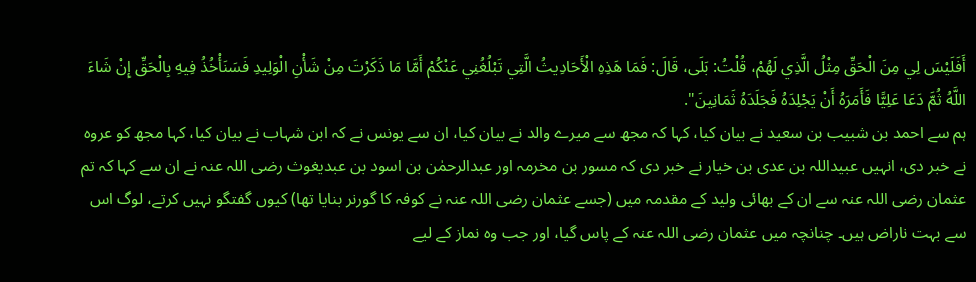أَفَلَيْسَ لِي مِنَ الْحَقِّ مِثْلُ الَّذِي لَهُمْ، قُلْتُ: بَلَى، قَالَ: فَمَا هَذِهِ الْأَحَادِيثُ الَّتِي تَبْلُغُنِي عَنْكُمْ أَمَّا مَا ذَكَرْتَ مِنْ شَأْنِ الْوَلِيدِ فَسَنَأْخُذُ فِيهِ بِالْحَقِّ إِنْ شَاءَ اللَّهُ ثُمَّ دَعَا عَلِيًّا فَأَمَرَهُ أَنْ يَجْلِدَهُ فَجَلَدَهُ ثَمَانِينَ".
ہم سے احمد بن شبیب بن سعید نے بیان کیا، کہا کہ مجھ سے میرے والد نے بیان کیا، ان سے یونس نے کہ ابن شہاب نے بیان کیا، کہا مجھ کو عروہ نے خبر دی، انہیں عبیداللہ بن عدی بن خیار نے خبر دی کہ مسور بن مخرمہ اور عبدالرحمٰن بن اسود بن عبدیغوث رضی اللہ عنہ نے ان سے کہا کہ تم عثمان رضی اللہ عنہ سے ان کے بھائی ولید کے مقدمہ میں (جسے عثمان رضی اللہ عنہ نے کوفہ کا گورنر بنایا تھا) کیوں گفتگو نہیں کرتے، لوگ اس سے بہت ناراض ہیں۔ چنانچہ میں عثمان رضی اللہ عنہ کے پاس گیا، اور جب وہ نماز کے لیے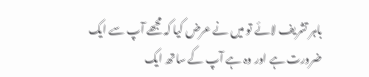باہر تشریف لائے تو میں نے عرض کیا کہ مجھے آپ سے ایک ضرورت ہے اور وہ ہے آپ کے ساتھ ایک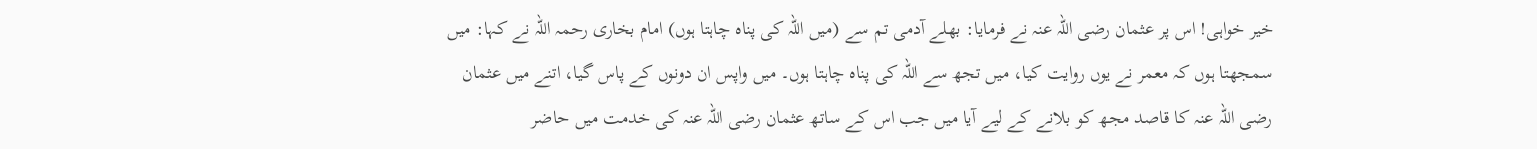خیر خواہی! اس پر عثمان رضی اللہ عنہ نے فرمایا: بھلے آدمی تم سے (میں اللہ کی پناہ چاہتا ہوں) امام بخاری رحمہ اللہ نے کہا: میں سمجھتا ہوں کہ معمر نے یوں روایت کیا، میں تجھ سے اللہ کی پناہ چاہتا ہوں۔ میں واپس ان دونوں کے پاس گیا، اتنے میں عثمان رضی اللہ عنہ کا قاصد مجھ کو بلانے کے لیے آیا میں جب اس کے ساتھ عثمان رضی اللہ عنہ کی خدمت میں حاضر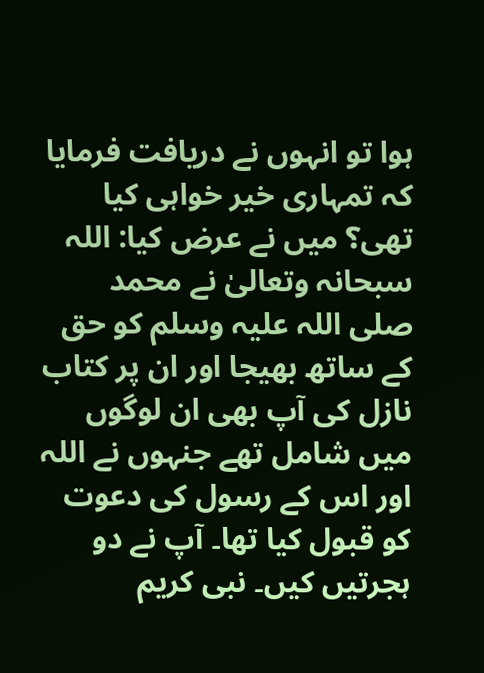ہوا تو انہوں نے دریافت فرمایا کہ تمہاری خیر خواہی کیا تھی؟ میں نے عرض کیا: اللہ سبحانہ وتعالیٰ نے محمد صلی اللہ علیہ وسلم کو حق کے ساتھ بھیجا اور ان پر کتاب نازل کی آپ بھی ان لوگوں میں شامل تھے جنہوں نے اللہ اور اس کے رسول کی دعوت کو قبول کیا تھا۔ آپ نے دو ہجرتیں کیں۔ نبی کریم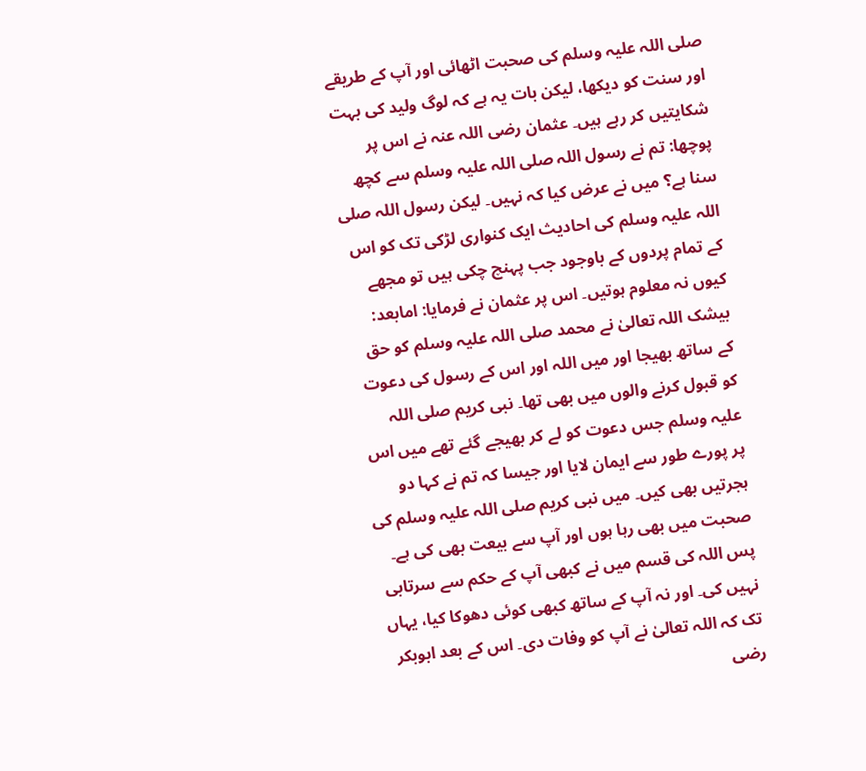صلی اللہ علیہ وسلم کی صحبت اٹھائی اور آپ کے طریقے اور سنت کو دیکھا، لیکن بات یہ ہے کہ لوگ ولید کی بہت شکایتیں کر رہے ہیں۔ عثمان رضی اللہ عنہ نے اس پر پوچھا: تم نے رسول اللہ صلی اللہ علیہ وسلم سے کچھ سنا ہے؟ میں نے عرض کیا کہ نہیں۔ لیکن رسول اللہ صلی اللہ علیہ وسلم کی احادیث ایک کنواری لڑکی تک کو اس کے تمام پردوں کے باوجود جب پہنچ چکی ہیں تو مجھے کیوں نہ معلوم ہوتیں۔ اس پر عثمان نے فرمایا: امابعد: بیشک اللہ تعالیٰ نے محمد صلی اللہ علیہ وسلم کو حق کے ساتھ بھیجا اور میں اللہ اور اس کے رسول کی دعوت کو قبول کرنے والوں میں بھی تھا۔ نبی کریم صلی اللہ علیہ وسلم جس دعوت کو لے کر بھیجے گئے تھے میں اس پر پورے طور سے ایمان لایا اور جیسا کہ تم نے کہا دو ہجرتیں بھی کیں۔ میں نبی کریم صلی اللہ علیہ وسلم کی صحبت میں بھی رہا ہوں اور آپ سے بیعت بھی کی ہے۔ پس اللہ کی قسم میں نے کبھی آپ کے حکم سے سرتابی نہیں کی۔ اور نہ آپ کے ساتھ کبھی کوئی دھوکا کیا، یہاں تک کہ اللہ تعالیٰ نے آپ کو وفات دی۔ اس کے بعد ابوبکر رضی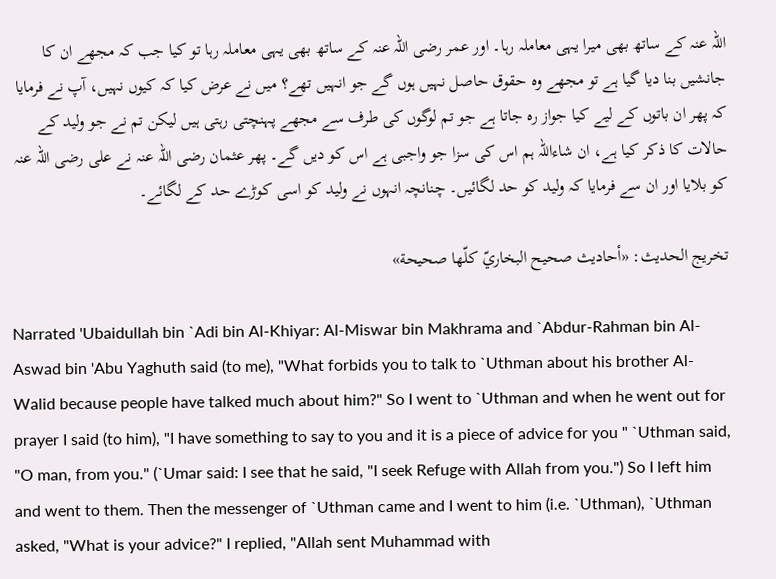اللہ عنہ کے ساتھ بھی میرا یہی معاملہ رہا۔ اور عمر رضی اللہ عنہ کے ساتھ بھی یہی معاملہ رہا تو کیا جب کہ مجھے ان کا جانشیں بنا دیا گیا ہے تو مجھے وہ حقوق حاصل نہیں ہوں گے جو انہیں تھے؟ میں نے عرض کیا کہ کیوں نہیں، آپ نے فرمایا کہ پھر ان باتوں کے لیے کیا جواز رہ جاتا ہے جو تم لوگوں کی طرف سے مجھے پہنچتی رہتی ہیں لیکن تم نے جو ولید کے حالات کا ذکر کیا ہے، ان شاءاللہ ہم اس کی سزا جو واجبی ہے اس کو دیں گے۔ پھر عثمان رضی اللہ عنہ نے علی رضی اللہ عنہ کو بلایا اور ان سے فرمایا کہ ولید کو حد لگائیں۔ چنانچہ انہوں نے ولید کو اسی کوڑے حد کے لگائے۔

تخریج الحدیث: «أحاديث صحيح البخاريّ كلّها صحيحة»

Narrated 'Ubaidullah bin `Adi bin Al-Khiyar: Al-Miswar bin Makhrama and `Abdur-Rahman bin Al-Aswad bin 'Abu Yaghuth said (to me), "What forbids you to talk to `Uthman about his brother Al-Walid because people have talked much about him?" So I went to `Uthman and when he went out for prayer I said (to him), "I have something to say to you and it is a piece of advice for you " `Uthman said, "O man, from you." (`Umar said: I see that he said, "I seek Refuge with Allah from you.") So I left him and went to them. Then the messenger of `Uthman came and I went to him (i.e. `Uthman), `Uthman asked, "What is your advice?" I replied, "Allah sent Muhammad with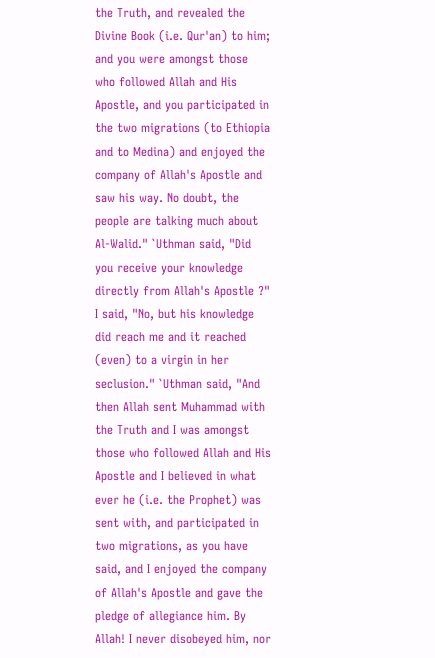the Truth, and revealed the Divine Book (i.e. Qur'an) to him; and you were amongst those who followed Allah and His Apostle, and you participated in the two migrations (to Ethiopia and to Medina) and enjoyed the company of Allah's Apostle and saw his way. No doubt, the people are talking much about Al-Walid." `Uthman said, "Did you receive your knowledge directly from Allah's Apostle ?" I said, "No, but his knowledge did reach me and it reached (even) to a virgin in her seclusion." `Uthman said, "And then Allah sent Muhammad with the Truth and I was amongst those who followed Allah and His Apostle and I believed in what ever he (i.e. the Prophet) was sent with, and participated in two migrations, as you have said, and I enjoyed the company of Allah's Apostle and gave the pledge of allegiance him. By Allah! I never disobeyed him, nor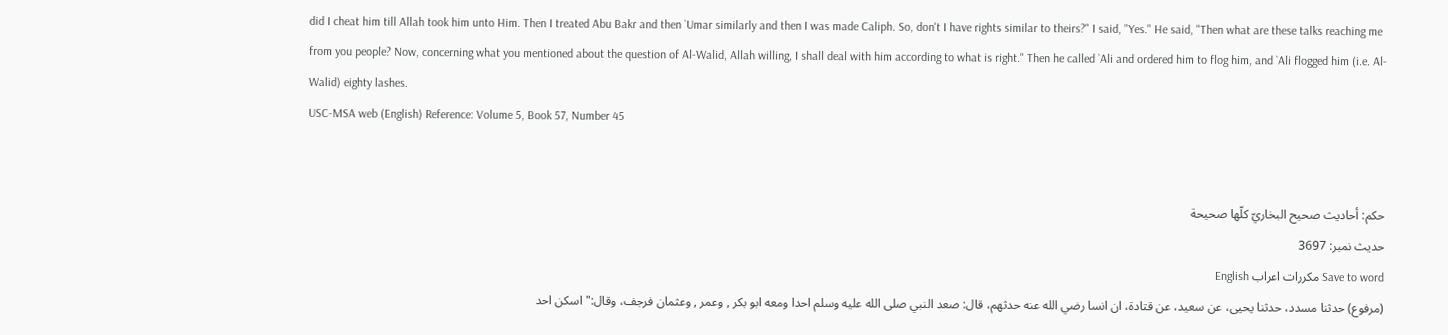did I cheat him till Allah took him unto Him. Then I treated Abu Bakr and then `Umar similarly and then I was made Caliph. So, don't I have rights similar to theirs?" I said, "Yes." He said, "Then what are these talks reaching me from you people? Now, concerning what you mentioned about the question of Al-Walid, Allah willing, I shall deal with him according to what is right." Then he called `Ali and ordered him to flog him, and `Ali flogged him (i.e. Al-Walid) eighty lashes.
USC-MSA web (English) Reference: Volume 5, Book 57, Number 45


حكم: أحاديث صحيح البخاريّ كلّها صحيحة
حدیث نمبر: 3697
Save to word مکررات اعراب English
(مرفوع) حدثنا مسدد، حدثنا يحيى، عن سعيد، عن قتادة، ان انسا رضي الله عنه حدثهم، قال: صعد النبي صلى الله عليه وسلم احدا ومعه ابو بكر , وعمر , وعثمان فرجف، وقال:" اسكن احد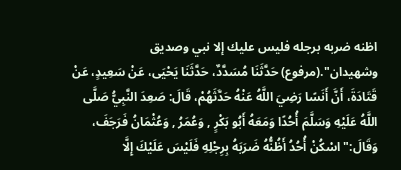اظنه ضربه برجله فليس عليك إلا نبي وصديق وشهيدان".(مرفوع) حَدَّثَنَا مُسَدَّدٌ، حَدَّثَنَا يَحْيَى، عَنْ سَعِيدٍ، عَنْ قَتَادَةَ، أَنَّ أَنَسًا رَضِيَ اللَّهُ عَنْهُ حَدَّثَهُمْ، قَالَ: صَعِدَ النَّبِيُّ صَلَّى اللَّهُ عَلَيْهِ وَسَلَّمَ أُحُدًا وَمَعَهُ أَبُو بَكْرٍ , وَعُمَرُ , وَعُثْمَانُ فَرَجَفَ، وَقَالَ:" اسْكُنْ أُحُدُ أَظُنُّهُ ضَرَبَهُ بِرِجْلِهِ فَلَيْسَ عَلَيْكَ إِلَّا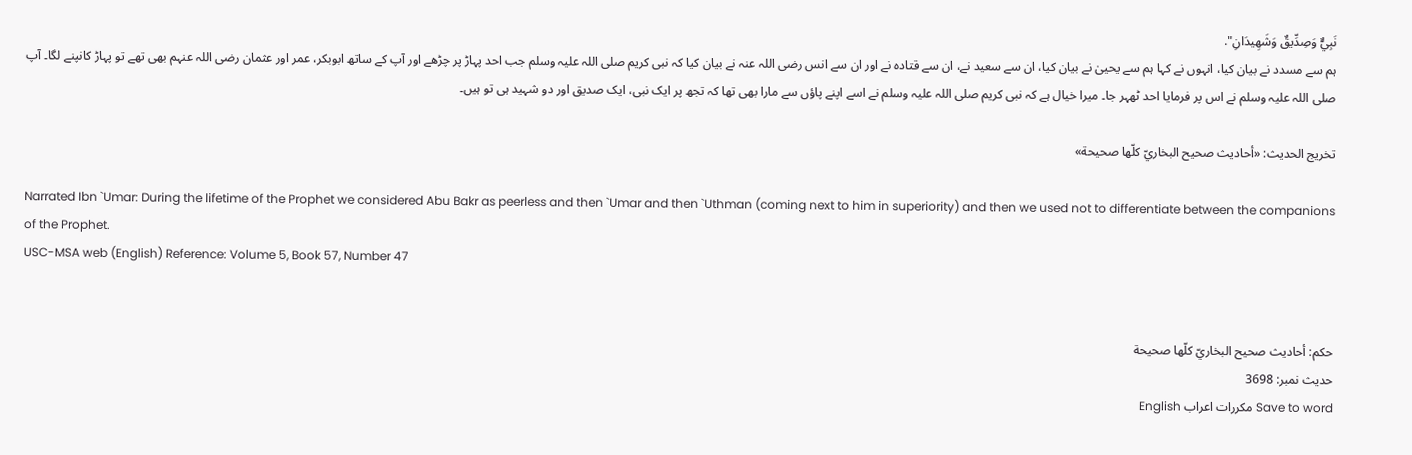نَبِيٌّ وَصِدِّيقٌ وَشَهِيدَانِ".
ہم سے مسدد نے بیان کیا، انہوں نے کہا ہم سے یحییٰ نے بیان کیا، ان سے سعید نے، ان سے قتادہ نے اور ان سے انس رضی اللہ عنہ نے بیان کیا کہ نبی کریم صلی اللہ علیہ وسلم جب احد پہاڑ پر چڑھے اور آپ کے ساتھ ابوبکر، عمر اور عثمان رضی اللہ عنہم بھی تھے تو پہاڑ کانپنے لگا۔ آپ صلی اللہ علیہ وسلم نے اس پر فرمایا احد ٹھہر جا۔ میرا خیال ہے کہ نبی کریم صلی اللہ علیہ وسلم نے اسے اپنے پاؤں سے مارا بھی تھا کہ تجھ پر ایک نبی، ایک صدیق اور دو شہید ہی تو ہیں۔

تخریج الحدیث: «أحاديث صحيح البخاريّ كلّها صحيحة»

Narrated Ibn `Umar: During the lifetime of the Prophet we considered Abu Bakr as peerless and then `Umar and then `Uthman (coming next to him in superiority) and then we used not to differentiate between the companions of the Prophet.
USC-MSA web (English) Reference: Volume 5, Book 57, Number 47


حكم: أحاديث صحيح البخاريّ كلّها صحيحة
حدیث نمبر: 3698
Save to word مکررات اعراب English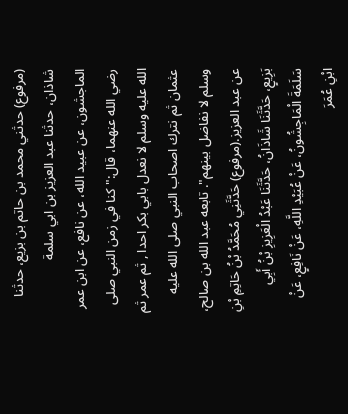(مرفوع) حدثني محمد بن حاتم بن بزيع، حدثنا شاذان، حدثنا عبد العزيز بن ابي سلمة الماجشون، عن عبيد الله، عن نافع، عن ابن عمر رضي الله عنهما، قال:" كنا في زمن النبي صلى الله عليه وسلم لا نعدل بابي بكر احدا , ثم عمر ثم عثمان ثم نترك اصحاب النبي صلى الله عليه وسلم لا نفاضل بينهم". تابعه عبد الله بن صالح، عن عبد العزيز.(مرفوع) حَدَّثَنِي مُحَمَّدُ بْنُ حَاتِمِ بْنِ بَزِيعٍ، حَدَّثَنَا شَاذَانُ، حَدَّثَنَا عَبْدُ الْعَزِيزِ بْنُ أَبِي سَلَمَةَ الْمَاجِشُونُ، عَنْ عُبَيْدِ اللَّهِ، عَنْ نَافِعٍ، عَنْ ابْنِ عُمَرَ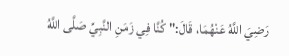رَضِيَ اللَّهُ عَنْهُمَا، قَالَ:" كُنَّا فِي زَمَنِ النَّبِيِّ صَلَّى اللَّهُ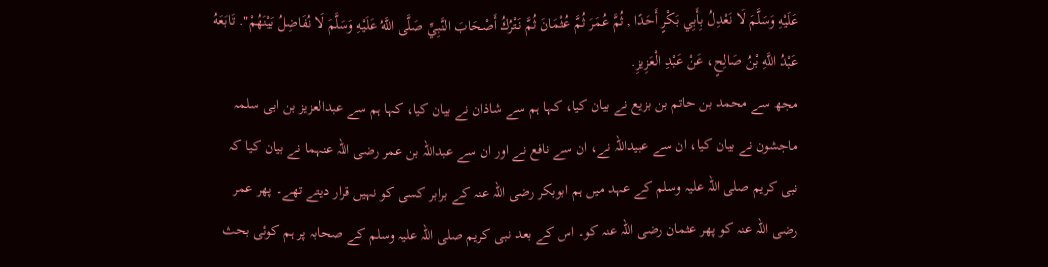عَلَيْهِ وَسَلَّمَ لَا نَعْدِلُ بِأَبِي بَكْرٍ أَحَدًا , ثُمَّ عُمَرَ ثُمَّ عُثْمَانَ ثُمَّ نَتْرُكُ أَصْحَابَ النَّبِيِّ صَلَّى اللَّهُ عَلَيْهِ وَسَلَّمَ لَا نُفَاضِلُ بَيْنَهُمْ". تَابَعَهُ عَبْدُ اللَّهِ بْنُ صَالِحٍ، عَنْ عَبْدِ الْعَزِيزِ.
مجھ سے محمد بن حاتم بن بزیع نے بیان کیا، کہا ہم سے شاذان نے بیان کیا، کہا ہم سے عبدالعزیز بن ابی سلمہ ماجشون نے بیان کیا، ان سے عبیداللہ نے، ان سے نافع نے اور ان سے عبداللہ بن عمر رضی اللہ عنہما نے بیان کیا کہ نبی کریم صلی اللہ علیہ وسلم کے عہد میں ہم ابوبکر رضی اللہ عنہ کے برابر کسی کو نہیں قرار دیتے تھے۔ پھر عمر رضی اللہ عنہ کو پھر عثمان رضی اللہ عنہ کو۔ اس کے بعد نبی کریم صلی اللہ علیہ وسلم کے صحابہ پر ہم کوئی بحث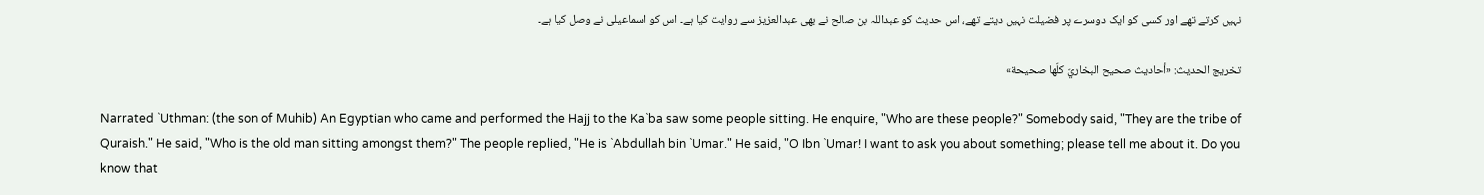نہیں کرتے تھے اور کسی کو ایک دوسرے پر فضیلت نہیں دیتے تھے، اس حدیث کو عبداللہ بن صالح نے بھی عبدالعزیز سے روایت کیا ہے۔ اس کو اسماعیلی نے وصل کیا ہے۔

تخریج الحدیث: «أحاديث صحيح البخاريّ كلّها صحيحة»

Narrated `Uthman: (the son of Muhib) An Egyptian who came and performed the Hajj to the Ka`ba saw some people sitting. He enquire, "Who are these people?" Somebody said, "They are the tribe of Quraish." He said, "Who is the old man sitting amongst them?" The people replied, "He is `Abdullah bin `Umar." He said, "O Ibn `Umar! I want to ask you about something; please tell me about it. Do you know that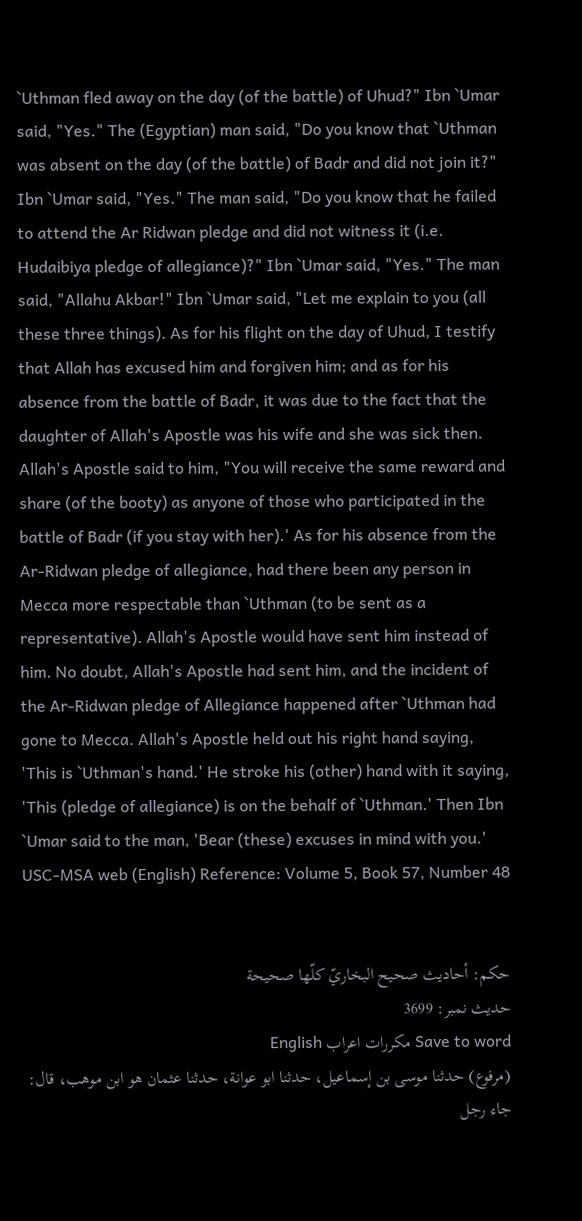`Uthman fled away on the day (of the battle) of Uhud?" Ibn `Umar said, "Yes." The (Egyptian) man said, "Do you know that `Uthman was absent on the day (of the battle) of Badr and did not join it?" Ibn `Umar said, "Yes." The man said, "Do you know that he failed to attend the Ar Ridwan pledge and did not witness it (i.e. Hudaibiya pledge of allegiance)?" Ibn `Umar said, "Yes." The man said, "Allahu Akbar!" Ibn `Umar said, "Let me explain to you (all these three things). As for his flight on the day of Uhud, I testify that Allah has excused him and forgiven him; and as for his absence from the battle of Badr, it was due to the fact that the daughter of Allah's Apostle was his wife and she was sick then. Allah's Apostle said to him, "You will receive the same reward and share (of the booty) as anyone of those who participated in the battle of Badr (if you stay with her).' As for his absence from the Ar-Ridwan pledge of allegiance, had there been any person in Mecca more respectable than `Uthman (to be sent as a representative). Allah's Apostle would have sent him instead of him. No doubt, Allah's Apostle had sent him, and the incident of the Ar-Ridwan pledge of Allegiance happened after `Uthman had gone to Mecca. Allah's Apostle held out his right hand saying, 'This is `Uthman's hand.' He stroke his (other) hand with it saying, 'This (pledge of allegiance) is on the behalf of `Uthman.' Then Ibn `Umar said to the man, 'Bear (these) excuses in mind with you.'
USC-MSA web (English) Reference: Volume 5, Book 57, Number 48


حكم: أحاديث صحيح البخاريّ كلّها صحيحة
حدیث نمبر: 3699
Save to word مکررات اعراب English
(مرفوع) حدثنا موسى بن إسماعيل، حدثنا ابو عوانة، حدثنا عثمان هو ابن موهب، قال: جاء رجل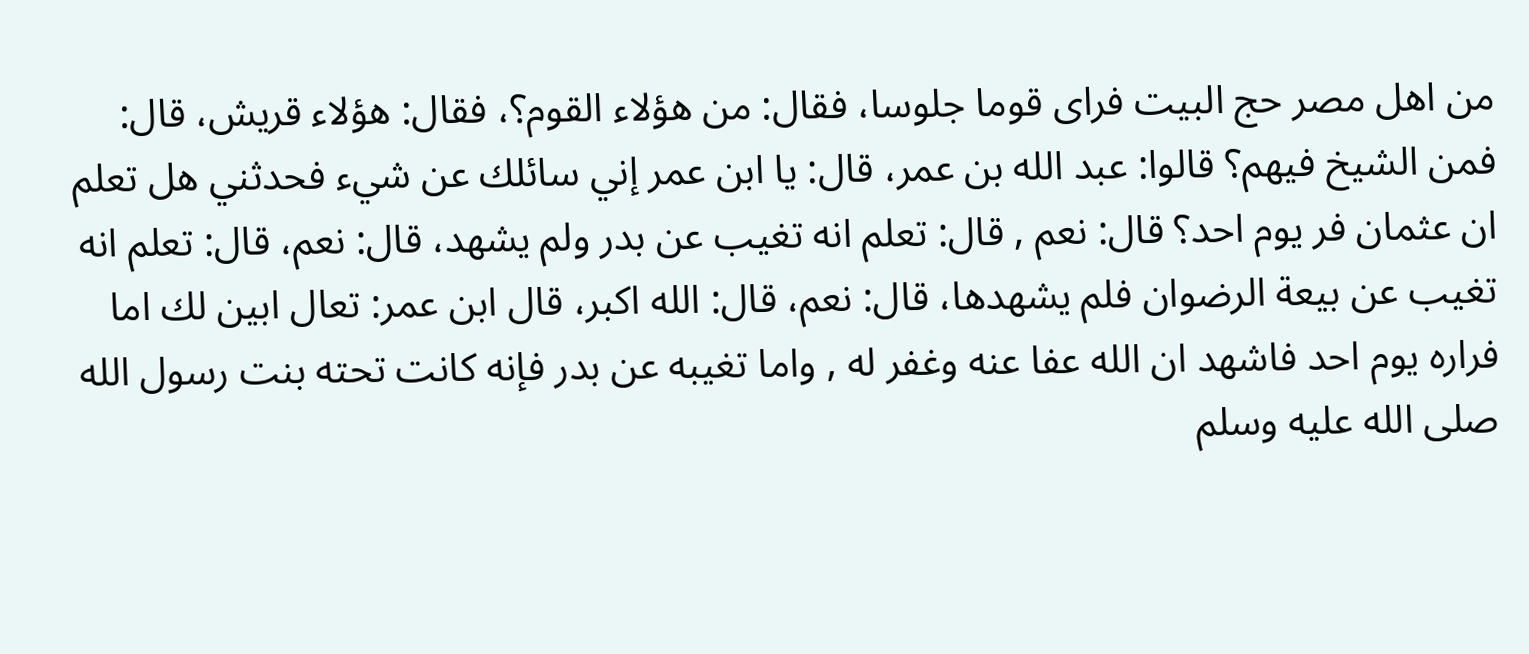من اهل مصر حج البيت فراى قوما جلوسا، فقال: من هؤلاء القوم؟، فقال: هؤلاء قريش، قال: فمن الشيخ فيهم؟ قالوا: عبد الله بن عمر، قال: يا ابن عمر إني سائلك عن شيء فحدثني هل تعلم ان عثمان فر يوم احد؟ قال: نعم , قال: تعلم انه تغيب عن بدر ولم يشهد، قال: نعم، قال: تعلم انه تغيب عن بيعة الرضوان فلم يشهدها، قال: نعم، قال: الله اكبر، قال ابن عمر: تعال ابين لك اما فراره يوم احد فاشهد ان الله عفا عنه وغفر له , واما تغيبه عن بدر فإنه كانت تحته بنت رسول الله صلى الله عليه وسلم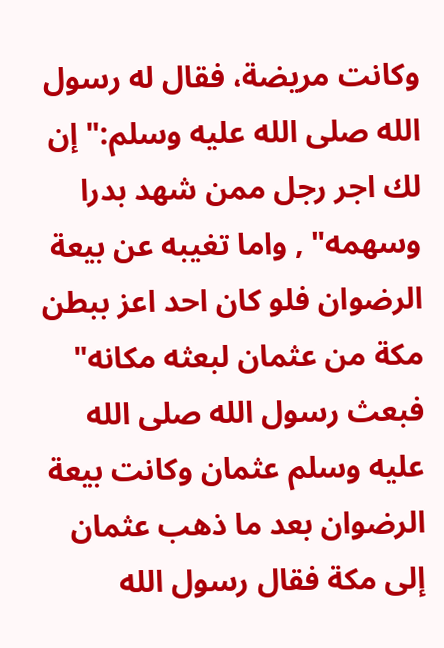وكانت مريضة، فقال له رسول الله صلى الله عليه وسلم:" إن لك اجر رجل ممن شهد بدرا وسهمه" , واما تغيبه عن بيعة الرضوان فلو كان احد اعز ببطن مكة من عثمان لبعثه مكانه" فبعث رسول الله صلى الله عليه وسلم عثمان وكانت بيعة الرضوان بعد ما ذهب عثمان إلى مكة فقال رسول الله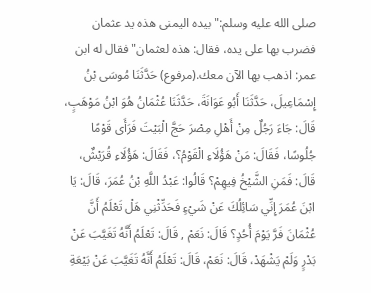صلى الله عليه وسلم:" بيده اليمنى هذه يد عثمان فضرب بها على يده، فقال: هذه لعثمان" فقال له ابن عمر: اذهب بها الآن معك.(مرفوع) حَدَّثَنَا مُوسَى بْنُ إِسْمَاعِيلَ، حَدَّثَنَا أَبُو عَوَانَةَ، حَدَّثَنَا عُثْمَانُ هُوَ ابْنُ مَوْهَبٍ، قَالَ: جَاءَ رَجُلٌ مِنْ أَهْلِ مِصْرَ حَجَّ الْبَيْتَ فَرَأَى قَوْمًا جُلُوسًا، فَقَالَ: مَنْ هَؤُلَاءِ الْقَوْمُ؟، فَقَالَ: هَؤُلَاءِ قُرَيْشٌ، قَالَ: فَمَنِ الشَّيْخُ فِيهِمْ؟ قَالُوا: عَبْدُ اللَّهِ بْنُ عُمَرَ، قَالَ: يَا ابْنَ عُمَرَ إِنِّي سَائِلُكَ عَنْ شَيْءٍ فَحَدِّثْنِي هَلْ تَعْلَمُ أَنَّ عُثْمَانَ فَرَّ يَوْمَ أُحُدٍ؟ قَالَ: نَعَمْ , قَالَ: تَعْلَمُ أَنَّهُ تَغَيَّبَ عَنْ بَدْرٍ وَلَمْ يَشْهَدْ، قَالَ: نَعَمْ، قَالَ: تَعْلَمُ أَنَّهُ تَغَيَّبَ عَنْ بَيْعَةِ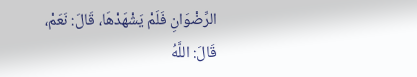الرِّضْوَانِ فَلَمْ يَشْهَدْهَا، قَالَ: نَعَمْ، قَالَ: اللَّهُ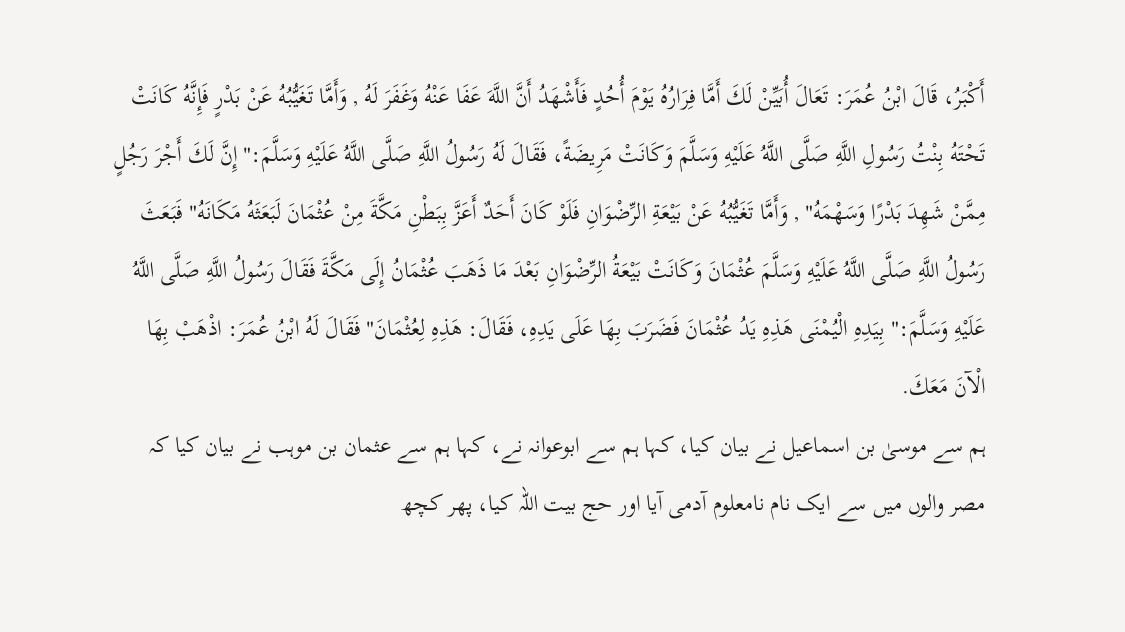أَكْبَرُ، قَالَ ابْنُ عُمَرَ: تَعَالَ أُبَيِّنْ لَكَ أَمَّا فِرَارُهُ يَوْمَ أُحُدٍ فَأَشْهَدُ أَنَّ اللَّهَ عَفَا عَنْهُ وَغَفَرَ لَهُ , وَأَمَّا تَغَيُّبُهُ عَنْ بَدْرٍ فَإِنَّهُ كَانَتْ تَحْتَهُ بِنْتُ رَسُولِ اللَّهِ صَلَّى اللَّهُ عَلَيْهِ وَسَلَّمَ وَكَانَتْ مَرِيضَةً، فَقَالَ لَهُ رَسُولُ اللَّهِ صَلَّى اللَّهُ عَلَيْهِ وَسَلَّمَ:" إِنَّ لَكَ أَجْرَ رَجُلٍ مِمَّنْ شَهِدَ بَدْرًا وَسَهْمَهُ" , وَأَمَّا تَغَيُّبُهُ عَنْ بَيْعَةِ الرِّضْوَانِ فَلَوْ كَانَ أَحَدٌ أَعَزَّ بِبَطْنِ مَكَّةَ مِنْ عُثْمَانَ لَبَعَثَهُ مَكَانَهُ" فَبَعَثَ رَسُولُ اللَّهِ صَلَّى اللَّهُ عَلَيْهِ وَسَلَّمَ عُثْمَانَ وَكَانَتْ بَيْعَةُ الرِّضْوَانِ بَعْدَ مَا ذَهَبَ عُثْمَانُ إِلَى مَكَّةَ فَقَالَ رَسُولُ اللَّهِ صَلَّى اللَّهُ عَلَيْهِ وَسَلَّمَ:" بِيَدِهِ الْيُمْنَى هَذِهِ يَدُ عُثْمَانَ فَضَرَبَ بِهَا عَلَى يَدِهِ، فَقَالَ: هَذِهِ لِعُثْمَانَ" فَقَالَ لَهُ ابْنُ عُمَرَ: اذْهَبْ بِهَا الْآنَ مَعَكَ.
ہم سے موسیٰ بن اسماعیل نے بیان کیا، کہا ہم سے ابوعوانہ نے، کہا ہم سے عثمان بن موہب نے بیان کیا کہ مصر والوں میں سے ایک نام نامعلوم آدمی آیا اور حج بیت اللہ کیا، پھر کچھ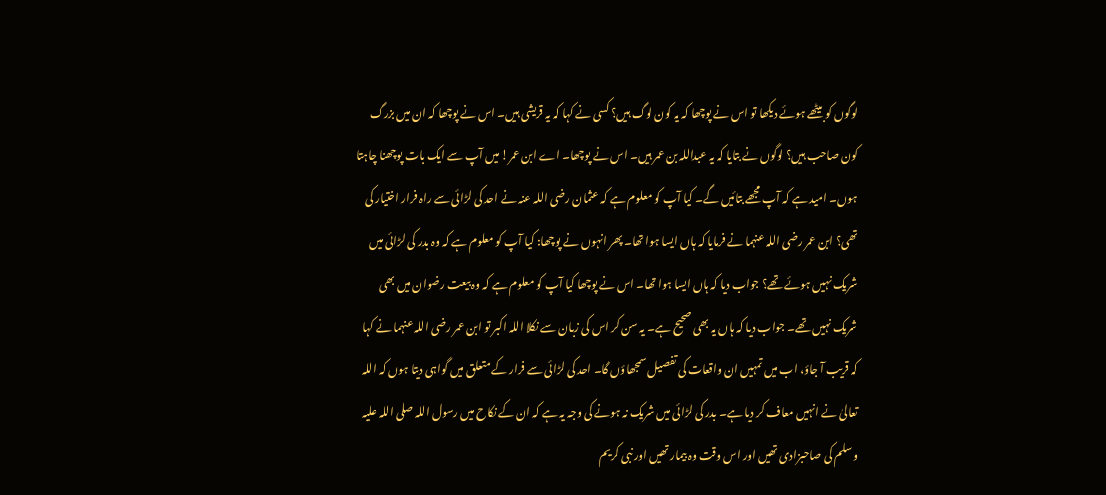لوگوں کو بیٹھے ہوئے دیکھا تو اس نے پوچھا کہ یہ کون لوگ ہیں؟ کسی نے کہا کہ یہ قریشی ہیں۔ اس نے پوچھا کہ ان میں بزرگ کون صاحب ہیں؟ لوگوں نے بتایا کہ یہ عبداللہ بن عمر ہیں۔ اس نے پوچھا۔ اے ابن عمر! میں آپ سے ایک بات پوچھنا چاہتا ہوں۔ امید ہے کہ آپ مجھے بتائیں گے۔ کیا آپ کو معلوم ہے کہ عثمان رضی اللہ عنہ نے احد کی لڑائی سے راہ فرار اختیار کی تھی؟ ابن عمر رضی اللہ عنہما نے فرمایا کہ ہاں ایسا ہوا تھا۔ پھر انہوں نے پوچھا: کیا آپ کو معلوم ہے کہ وہ بدر کی لڑائی میں شریک نہیں ہوئے تھے؟ جواب دیا کہ ہاں ایسا ہوا تھا۔ اس نے پوچھا کیا آپ کو معلوم ہے کہ وہ بیعت رضوان میں بھی شریک نہیں تھے۔ جواب دیا کہ ہاں یہ بھی صحیح ہے۔ یہ سن کر اس کی زبان سے نکلا اللہ اکبر تو ابن عمر رضی اللہ عنہما نے کہا کہ قریب آ جاؤ، اب میں تمہیں ان واقعات کی تفصیل سمجھاؤں گا۔ احد کی لڑائی سے فرار کے متعلق میں گواہی دیتا ہوں کہ اللہ تعالیٰ نے انہیں معاف کر دیا ہے۔ بدر کی لڑائی میں شریک نہ ہونے کی وجہ یہ ہے کہ ان کے نکاح میں رسول اللہ صلی اللہ علیہ وسلم کی صاحبزادی تھیں اور اس وقت وہ بیمار تھیں اور نبی کریم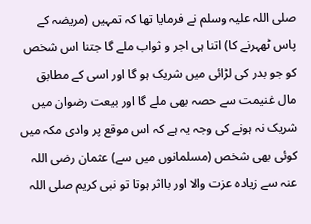صلی اللہ علیہ وسلم نے فرمایا تھا کہ تمہیں (مریضہ کے پاس ٹھہرنے کا) اتنا ہی اجر و ثواب ملے گا جتنا اس شخص کو جو بدر کی لڑائی میں شریک ہو گا اور اسی کے مطابق مال غنیمت سے حصہ بھی ملے گا اور بیعت رضوان میں شریک نہ ہونے کی وجہ یہ ہے کہ اس موقع پر وادی مکہ میں کوئی بھی شخص (مسلمانوں میں سے) عثمان رضی اللہ عنہ سے زیادہ عزت والا اور بااثر ہوتا تو نبی کریم صلی اللہ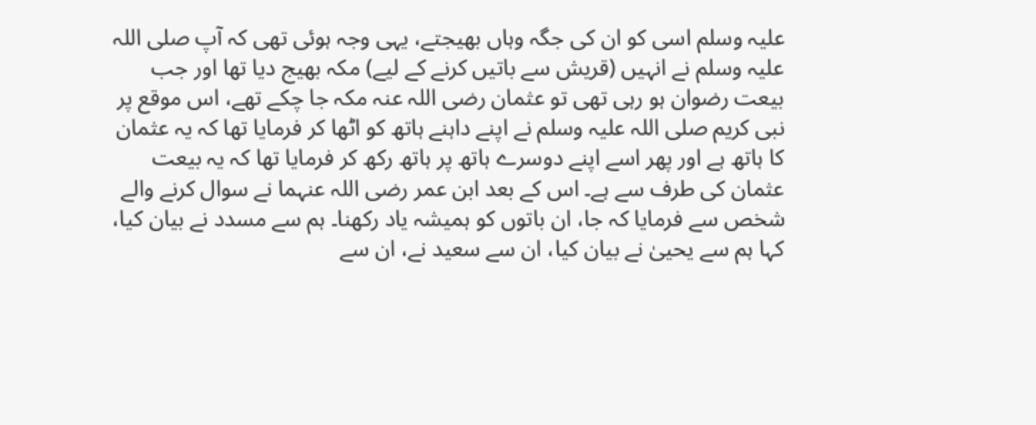علیہ وسلم اسی کو ان کی جگہ وہاں بھیجتے، یہی وجہ ہوئی تھی کہ آپ صلی اللہ علیہ وسلم نے انہیں (قریش سے باتیں کرنے کے لیے) مکہ بھیج دیا تھا اور جب بیعت رضوان ہو رہی تھی تو عثمان رضی اللہ عنہ مکہ جا چکے تھے، اس موقع پر نبی کریم صلی اللہ علیہ وسلم نے اپنے داہنے ہاتھ کو اٹھا کر فرمایا تھا کہ یہ عثمان کا ہاتھ ہے اور پھر اسے اپنے دوسرے ہاتھ پر ہاتھ رکھ کر فرمایا تھا کہ یہ بیعت عثمان کی طرف سے ہے۔ اس کے بعد ابن عمر رضی اللہ عنہما نے سوال کرنے والے شخص سے فرمایا کہ جا، ان باتوں کو ہمیشہ یاد رکھنا۔ ہم سے مسدد نے بیان کیا، کہا ہم سے یحییٰ نے بیان کیا، ان سے سعید نے، ان سے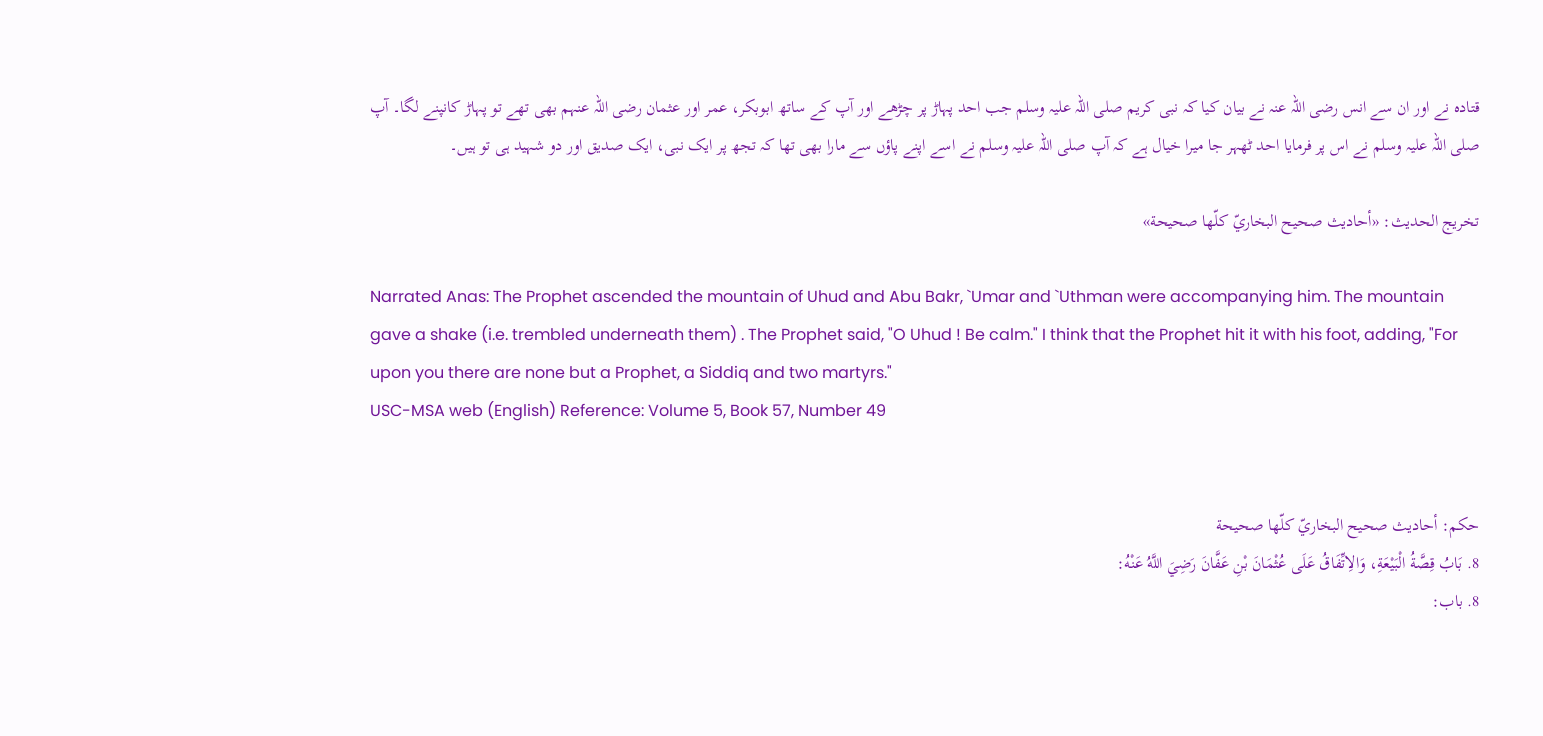قتادہ نے اور ان سے انس رضی اللہ عنہ نے بیان کیا کہ نبی کریم صلی اللہ علیہ وسلم جب احد پہاڑ پر چڑھے اور آپ کے ساتھ ابوبکر، عمر اور عثمان رضی اللہ عنہم بھی تھے تو پہاڑ کانپنے لگا۔ آپ صلی اللہ علیہ وسلم نے اس پر فرمایا احد ٹھہر جا میرا خیال ہے کہ آپ صلی اللہ علیہ وسلم نے اسے اپنے پاؤں سے مارا بھی تھا کہ تجھ پر ایک نبی، ایک صدیق اور دو شہید ہی تو ہیں۔

تخریج الحدیث: «أحاديث صحيح البخاريّ كلّها صحيحة»

Narrated Anas: The Prophet ascended the mountain of Uhud and Abu Bakr, `Umar and `Uthman were accompanying him. The mountain gave a shake (i.e. trembled underneath them) . The Prophet said, "O Uhud ! Be calm." I think that the Prophet hit it with his foot, adding, "For upon you there are none but a Prophet, a Siddiq and two martyrs."
USC-MSA web (English) Reference: Volume 5, Book 57, Number 49


حكم: أحاديث صحيح البخاريّ كلّها صحيحة
8. بَابُ قِصَّةُ الْبَيْعَةِ، وَالاِتِّفَاقُ عَلَى عُثْمَانَ بْنِ عَفَّانَ رَضِيَ اللَّهُ عَنْهُ:
8. باب: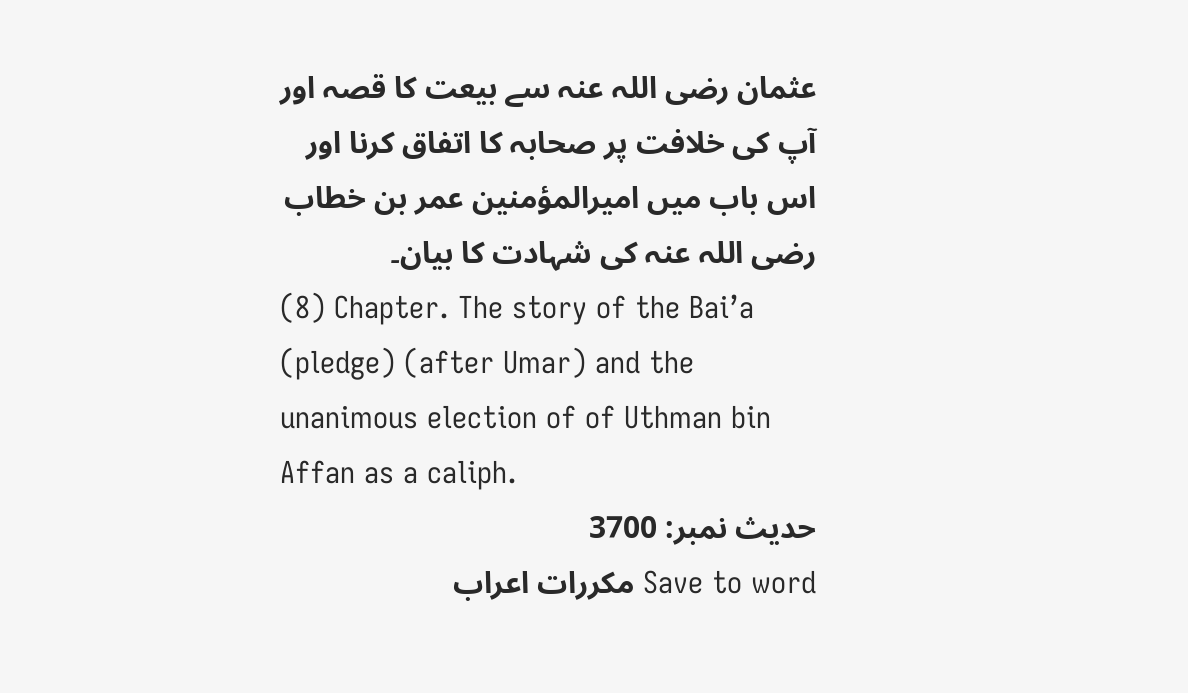عثمان رضی اللہ عنہ سے بیعت کا قصہ اور آپ کی خلافت پر صحابہ کا اتفاق کرنا اور اس باب میں امیرالمؤمنین عمر بن خطاب رضی اللہ عنہ کی شہادت کا بیان۔
(8) Chapter. The story of the Bai’a (pledge) (after Umar) and the unanimous election of of Uthman bin Affan as a caliph.
حدیث نمبر: 3700
Save to word مکررات اعراب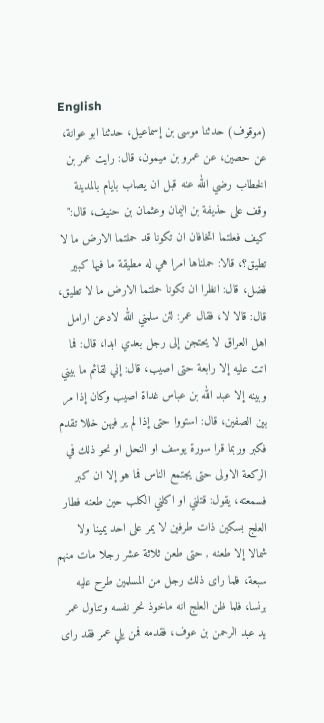English
(موقوف) حدثنا موسى بن إسماعيل، حدثنا ابو عوانة، عن حصين، عن عمرو بن ميمون، قال: رايت عمر بن الخطاب رضي الله عنه قبل ان يصاب بايام بالمدينة وقف على حذيفة بن اليمان وعثمان بن حنيف، قال:" كيف فعلتما اتخافان ان تكونا قد حملتما الارض ما لا تطيق؟، قالا: حملناها امرا هي له مطيقة ما فيها كبير فضل، قال: انظرا ان تكونا حملتما الارض ما لا تطيق، قال: قالا لا، فقال عمر: لئن سلمني الله لادعن ارامل اهل العراق لا يحتجن إلى رجل بعدي ابدا، قال: فما اتت عليه إلا رابعة حتى اصيب، قال: إني لقائم ما بيني وبينه إلا عبد الله بن عباس غداة اصيب وكان إذا مر بين الصفين، قال: استووا حتى إذا لم ير فيهن خللا تقدم فكبر وربما قرا سورة يوسف او النحل او نحو ذلك في الركعة الاولى حتى يجتمع الناس فما هو إلا ان كبر فسمعته، يقول: قتلني او اكلني الكلب حين طعنه فطار العلج بسكين ذات طرفين لا يمر على احد يمينا ولا شمالا إلا طعنه , حتى طعن ثلاثة عشر رجلا مات منهم سبعة، فلما راى ذلك رجل من المسلمين طرح عليه برنسا، فلما ظن العلج انه ماخوذ نحر نفسه وتناول عمر يد عبد الرحمن بن عوف، فقدمه فمن يلي عمر فقد راى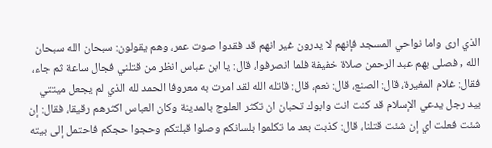الذي ارى واما نواحي المسجد فإنهم لا يدرون غير انهم قد فقدوا صوت عمر، وهم يقولون: سبحان الله سبحان الله , فصلى بهم عبد الرحمن صلاة خفيفة فلما انصرفوا، قال: يا ابن عباس انظر من قتلني فجال ساعة ثم جاء، فقال: غلام المغيرة، قال: الصنع، قال: نعم، قال: قاتله الله لقد امرت به معروفا الحمد لله الذي لم يجعل ميتتي بيد رجل يدعي الإسلام قد كنت انت وابوك تحبان ان تكثر العلوج بالمدينة وكان العباس اكثرهم رقيقا، فقال: إن شئت فعلت اي إن شئت قتلنا، قال: كذبت بعد ما تكلموا بلسانكم وصلوا قبلتكم وحجوا حجكم فاحتمل إلى بيته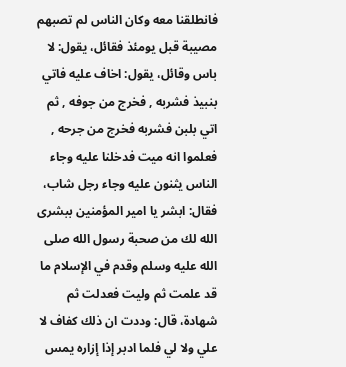فانطلقنا معه وكان الناس لم تصبهم مصيبة قبل يومئذ فقائل، يقول: لا باس وقائل، يقول: اخاف عليه فاتي بنبيذ فشربه , فخرج من جوفه , ثم اتي بلبن فشربه فخرج من جرحه , فعلموا انه ميت فدخلنا عليه وجاء الناس يثنون عليه وجاء رجل شاب، فقال: ابشر يا امير المؤمنين ببشرى الله لك من صحبة رسول الله صلى الله عليه وسلم وقدم في الإسلام ما قد علمت ثم وليت فعدلت ثم شهادة، قال: وددت ان ذلك كفاف لا علي ولا لي فلما ادبر إذا إزاره يمس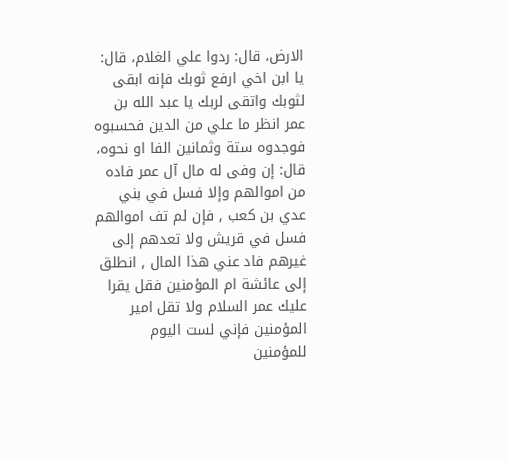الارض، قال: ردوا علي الغلام، قال: يا ابن اخي ارفع ثوبك فإنه ابقى لثوبك واتقى لربك يا عبد الله بن عمر انظر ما علي من الدين فحسبوه فوجدوه ستة وثمانين الفا او نحوه، قال: إن وفى له مال آل عمر فاده من اموالهم وإلا فسل في بني عدي بن كعب , فإن لم تف اموالهم فسل في قريش ولا تعدهم إلى غيرهم فاد عني هذا المال , انطلق إلى عائشة ام المؤمنين فقل يقرا عليك عمر السلام ولا تقل امير المؤمنين فإني لست اليوم للمؤمنين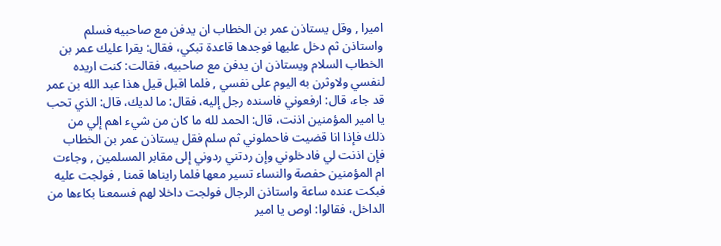اميرا , وقل يستاذن عمر بن الخطاب ان يدفن مع صاحبيه فسلم واستاذن ثم دخل عليها فوجدها قاعدة تبكي، فقال: يقرا عليك عمر بن الخطاب السلام ويستاذن ان يدفن مع صاحبيه، فقالت: كنت اريده لنفسي ولاوثرن به اليوم على نفسي , فلما اقبل قيل هذا عبد الله بن عمر قد جاء، قال: ارفعوني فاسنده رجل إليه، فقال: ما لديك، قال: الذي تحب يا امير المؤمنين اذنت، قال: الحمد لله ما كان من شيء اهم إلي من ذلك فإذا انا قضيت فاحملوني ثم سلم فقل يستاذن عمر بن الخطاب فإن اذنت لي فادخلوني وإن ردتني ردوني إلى مقابر المسلمين , وجاءت ام المؤمنين حفصة والنساء تسير معها فلما رايناها قمنا , فولجت عليه فبكت عنده ساعة واستاذن الرجال فولجت داخلا لهم فسمعنا بكاءها من الداخل، فقالوا: اوص يا امير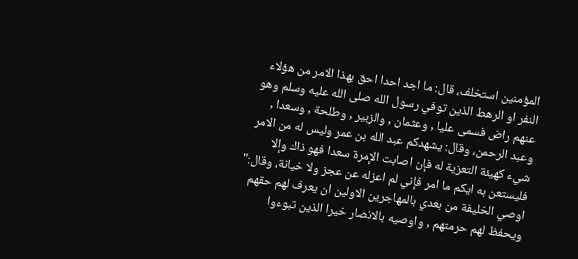المؤمنين استخلف، قال: ما اجد احدا احق بهذا الامر من هؤلاء النفر او الرهط الذين توفي رسول الله صلى الله عليه وسلم وهو عنهم راض فسمى عليا , وعثمان , والزبير , وطلحة , وسعدا , وعبد الرحمن، وقال: يشهدكم عبد الله بن عمر وليس له من الامر شيء كهيئة التعزية له فإن اصابت الإمرة سعدا فهو ذاك وإلا فليستعن به ايكم ما امر فإني لم اعزله عن عجز ولا خيانة، وقال:" اوصي الخليفة من بعدي بالمهاجرين الاولين ان يعرف لهم حقهم ويحفظ لهم حرمتهم , واوصيه بالانصار خيرا الذين تبوءوا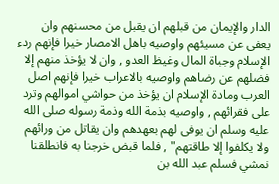الدار والإيمان من قبلهم ان يقبل من محسنهم وان يعفى عن مسيئهم واوصيه باهل الامصار خيرا فإنهم ردء الإسلام وجباة المال وغيظ العدو , وان لا يؤخذ منهم إلا فضلهم عن رضاهم واوصيه بالاعراب خيرا فإنهم اصل العرب ومادة الإسلام ان يؤخذ من حواشي اموالهم وترد على فقرائهم , واوصيه بذمة الله وذمة رسوله صلى الله عليه وسلم ان يوفى لهم بعهدهم وان يقاتل من ورائهم ولا يكلفوا إلا طاقتهم" , فلما قبض خرجنا به فانطلقنا نمشي فسلم عبد الله بن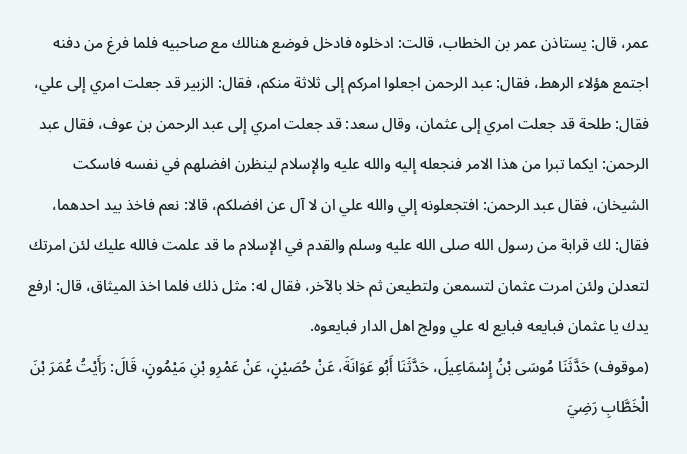عمر، قال: يستاذن عمر بن الخطاب، قالت: ادخلوه فادخل فوضع هنالك مع صاحبيه فلما فرغ من دفنه اجتمع هؤلاء الرهط، فقال: عبد الرحمن اجعلوا امركم إلى ثلاثة منكم، فقال: الزبير قد جعلت امري إلى علي، فقال: طلحة قد جعلت امري إلى عثمان، وقال سعد: قد جعلت امري إلى عبد الرحمن بن عوف، فقال عبد الرحمن: ايكما تبرا من هذا الامر فنجعله إليه والله عليه والإسلام لينظرن افضلهم في نفسه فاسكت الشيخان، فقال عبد الرحمن: افتجعلونه إلي والله علي ان لا آل عن افضلكم، قالا: نعم فاخذ بيد احدهما، فقال: لك قرابة من رسول الله صلى الله عليه وسلم والقدم في الإسلام ما قد علمت فالله عليك لئن امرتك لتعدلن ولئن امرت عثمان لتسمعن ولتطيعن ثم خلا بالآخر، فقال له: مثل ذلك فلما اخذ الميثاق، قال: ارفع يدك يا عثمان فبايعه فبايع له علي وولج اهل الدار فبايعوه.
(موقوف) حَدَّثَنَا مُوسَى بْنُ إِسْمَاعِيلَ، حَدَّثَنَا أَبُو عَوَانَةَ، عَنْ حُصَيْنٍ، عَنْ عَمْرِو بْنِ مَيْمُونٍ، قَالَ: رَأَيْتُ عُمَرَ بْنَ الْخَطَّابِ رَضِيَ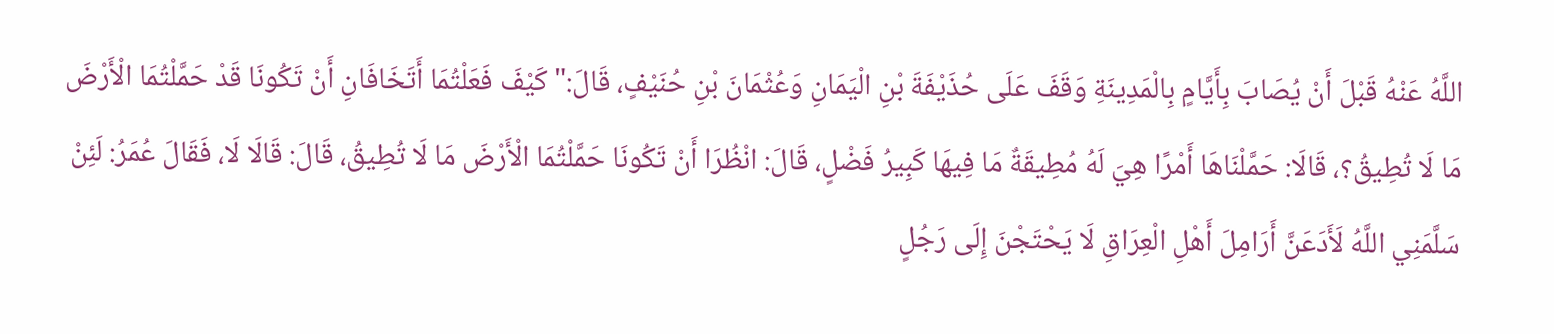اللَّهُ عَنْهُ قَبْلَ أَنْ يُصَابَ بِأَيَّامٍ بِالْمَدِينَةِ وَقَفَ عَلَى حُذَيْفَةَ بْنِ الْيَمَانِ وَعُثْمَانَ بْنِ حُنَيْفٍ، قَالَ:" كَيْفَ فَعَلْتُمَا أَتَخَافَانِ أَنْ تَكُونَا قَدْ حَمَّلْتُمَا الْأَرْضَ مَا لَا تُطِيقُ؟، قَالَا: حَمَّلْنَاهَا أَمْرًا هِيَ لَهُ مُطِيقَةٌ مَا فِيهَا كَبِيرُ فَضْلٍ، قَالَ: انْظُرَا أَنْ تَكُونَا حَمَّلْتُمَا الْأَرْضَ مَا لَا تُطِيقُ، قَالَ: قَالَا لَا، فَقَالَ عُمَرُ: لَئِنْ سَلَّمَنِي اللَّهُ لَأَدَعَنَّ أَرَامِلَ أَهْلِ الْعِرَاقِ لَا يَحْتَجْنَ إِلَى رَجُلٍ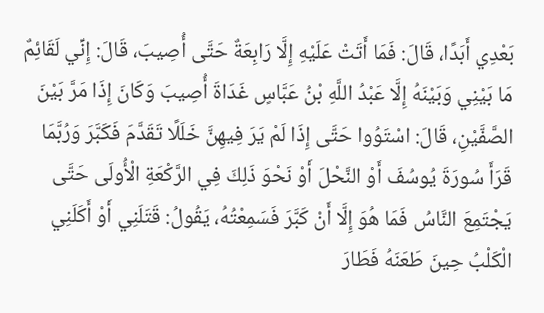بَعْدِي أَبَدًا، قَالَ: فَمَا أَتَتْ عَلَيْهِ إِلَّا رَابِعَةٌ حَتَّى أُصِيبَ، قَالَ: إِنِّي لَقَائِمٌ مَا بَيْنِي وَبَيْنَهُ إِلَّا عَبْدُ اللَّهِ بْنُ عَبَّاسٍ غَدَاةَ أُصِيبَ وَكَانَ إِذَا مَرَّ بَيْنَ الصَّفَّيْنِ، قَالَ: اسْتَوُوا حَتَّى إِذَا لَمْ يَرَ فِيهِنَّ خَلَلًا تَقَدَّمَ فَكَبَّرَ وَرُبَّمَا قَرَأَ سُورَةَ يُوسُفَ أَوْ النَّحْلَ أَوْ نَحْوَ ذَلِكَ فِي الرَّكْعَةِ الْأُولَى حَتَّى يَجْتَمِعَ النَّاسُ فَمَا هُوَ إِلَّا أَنْ كَبَّرَ فَسَمِعْتُهُ، يَقُولُ: قَتَلَنِي أَوْ أَكَلَنِي الْكَلْبُ حِينَ طَعَنَهُ فَطَارَ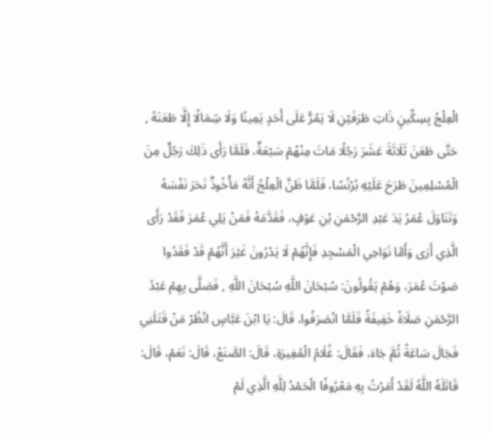الْعِلْجُ بِسِكِّينٍ ذَاتِ طَرَفَيْنِ لَا يَمُرُّ عَلَى أَحَدٍ يَمِينًا وَلَا شِمَالًا إِلَّا طَعَنَهُ , حَتَّى طَعَنَ ثَلَاثَةَ عَشَرَ رَجُلًا مَاتَ مِنْهُمْ سَبْعَةٌ، فَلَمَّا رَأَى ذَلِكَ رَجُلٌ مِنَ الْمُسْلِمِينَ طَرَحَ عَلَيْهِ بُرْنُسًا، فَلَمَّا ظَنَّ الْعِلْجُ أَنَّهُ مَأْخُوذٌ نَحَرَ نَفْسَهُ وَتَنَاوَلَ عُمَرُ يَدَ عَبْدِ الرَّحْمَنِ بْنِ عَوْفٍ، فَقَدَّمَهُ فَمَنْ يَلِي عُمَرَ فَقَدْ رَأَى الَّذِي أَرَى وَأَمَّا نَوَاحِي الْمَسْجِدِ فَإِنَّهُمْ لَا يَدْرُونَ غَيْرَ أَنَّهُمْ قَدْ فَقَدُوا صَوْتَ عُمَرَ، وَهُمْ يَقُولُونَ: سُبْحَانَ اللَّهِ سُبْحَانَ اللَّهِ , فَصَلَّى بِهِمْ عَبْدُ الرَّحْمَنِ صَلَاةً خَفِيفَةً فَلَمَّا انْصَرَفُوا، قَالَ: يَا ابْنَ عَبَّاسٍ انْظُرْ مَنْ قَتَلَنِي فَجَالَ سَاعَةً ثُمَّ جَاءَ، فَقَالَ: غُلَامُ الْمُغِيرَةِ، قَالَ: الصَّنَعُ، قَالَ: نَعَمْ، قَالَ: قَاتَلَهُ اللَّهُ لَقَدْ أَمَرْتُ بِهِ مَعْرُوفًا الْحَمْدُ لِلَّهِ الَّذِي لَمْ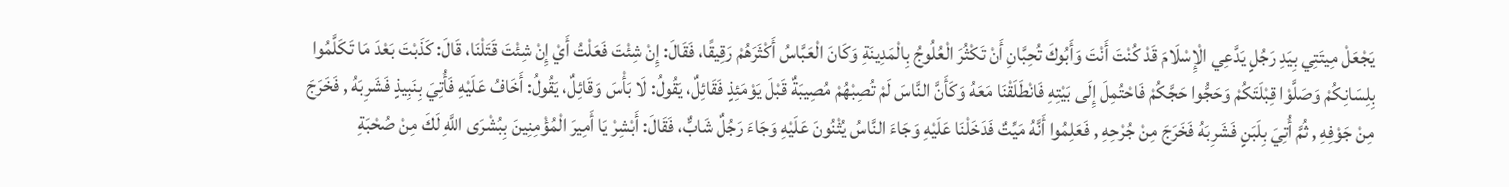يَجْعَلْ مِيتَتِي بِيَدِ رَجُلٍ يَدَّعِي الْإِسْلَامَ قَدْ كُنْتَ أَنْتَ وَأَبُوكَ تُحِبَّانِ أَنْ تَكْثُرَ الْعُلُوجُ بِالْمَدِينَةِ وَكَانَ الْعَبَّاسُ أَكْثَرَهُمْ رَقِيقًا، فَقَالَ: إِنْ شِئْتَ فَعَلْتُ أَيْ إِنْ شِئْتَ قَتَلْنَا، قَالَ: كَذَبْتَ بَعْدَ مَا تَكَلَّمُوا بِلِسَانِكُمْ وَصَلَّوْا قِبْلَتَكُمْ وَحَجُّوا حَجَّكُمْ فَاحْتُمِلَ إِلَى بَيْتِهِ فَانْطَلَقْنَا مَعَهُ وَكَأَنَّ النَّاسَ لَمْ تُصِبْهُمْ مُصِيبَةٌ قَبْلَ يَوْمَئِذٍ فَقَائِلٌ، يَقُولُ: لَا بَأْسَ وَقَائِلٌ، يَقُولُ: أَخَافُ عَلَيْهِ فَأُتِيَ بِنَبِيذٍ فَشَرِبَهُ , فَخَرَجَ مِنْ جَوْفِهِ , ثُمَّ أُتِيَ بِلَبَنٍ فَشَرِبَهُ فَخَرَجَ مِنْ جُرْحِهِ , فَعَلِمُوا أَنَّهُ مَيِّتٌ فَدَخَلْنَا عَلَيْهِ وَجَاءَ النَّاسُ يُثْنُونَ عَلَيْهِ وَجَاءَ رَجُلٌ شَابٌّ، فَقَالَ: أَبْشِرْ يَا أَمِيرَ الْمُؤْمِنِينَ بِبُشْرَى اللَّهِ لَكَ مِنْ صُحْبَةِ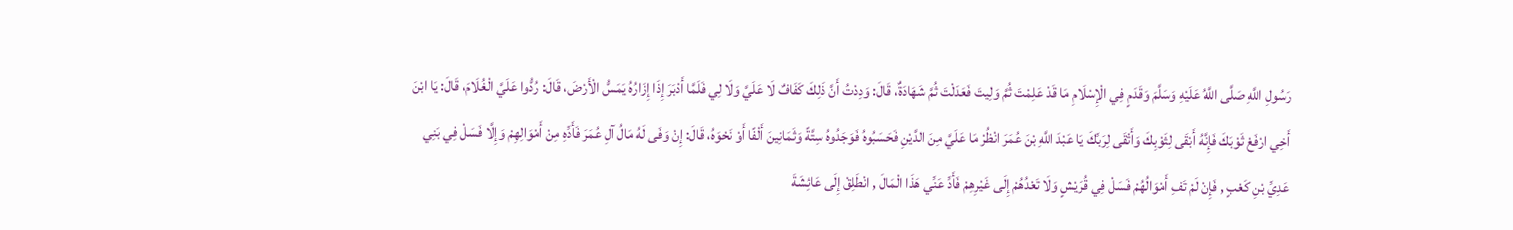رَسُولِ اللَّهِ صَلَّى اللَّهُ عَلَيْهِ وَسَلَّمَ وَقَدَمٍ فِي الْإِسْلَامِ مَا قَدْ عَلِمْتَ ثُمَّ وَلِيتَ فَعَدَلْتَ ثُمَّ شَهَادَةٌ، قَالَ: وَدِدْتُ أَنَّ ذَلِكَ كَفَافٌ لَا عَلَيَّ وَلَا لِي فَلَمَّا أَدْبَرَ إِذَا إِزَارُهُ يَمَسُّ الْأَرْضَ، قَالَ: رُدُّوا عَلَيَّ الْغُلَامَ، قَالَ: يَا ابْنَ أَخِي ارْفَعْ ثَوْبَكَ فَإِنَّهُ أَبْقَى لِثَوْبِكَ وَأَتْقَى لِرَبِّكَ يَا عَبْدَ اللَّهِ بْنَ عُمَرَ انْظُرْ مَا عَلَيَّ مِنَ الدَّيْنِ فَحَسَبُوهُ فَوَجَدُوهُ سِتَّةً وَثَمَانِينَ أَلْفًا أَوْ نَحْوَهُ، قَالَ: إِنْ وَفَى لَهُ مَالُ آلِ عُمَرَ فَأَدِّهِ مِنْ أَمْوَالِهِمْ وَإِلَّا فَسَلْ فِي بَنِي عَدِيِّ بْنِ كَعْبٍ , فَإِنْ لَمْ تَفِ أَمْوَالُهُمْ فَسَلْ فِي قُرَيْشٍ وَلَا تَعْدُهُمْ إِلَى غَيْرِهِمْ فَأَدِّ عَنِّي هَذَا الْمَالَ , انْطَلِقْ إِلَى عَائِشَةَ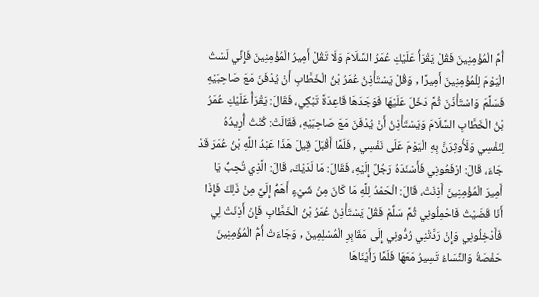أُمِّ الْمُؤْمِنِينَ فَقُلْ يَقْرَأُ عَلَيْكِ عُمَرُ السَّلَامَ وَلَا تَقُلْ أَمِيرُ الْمُؤْمِنِينَ فَإِنِّي لَسْتُ الْيَوْمَ لِلْمُؤْمِنِينَ أَمِيرًا , وَقُلْ يَسْتَأْذِنُ عُمَرُ بْنُ الْخَطَّابِ أَنْ يُدْفَنَ مَعَ صَاحِبَيْهِ فَسَلَّمَ وَاسْتَأْذَنَ ثُمَّ دَخَلَ عَلَيْهَا فَوَجَدَهَا قَاعِدَةً تَبْكِي، فَقَالَ: يَقْرَأُ عَلَيْكِ عُمَرُ بْنُ الْخَطَّابِ السَّلَامَ وَيَسْتَأْذِنُ أَنْ يُدْفَنَ مَعَ صَاحِبَيْهِ، فَقَالَتْ: كُنْتُ أُرِيدُهُ لِنَفْسِي وَلَأُوثِرَنَّ بِهِ الْيَوْمَ عَلَى نَفْسِي , فَلَمَّا أَقْبَلَ قِيلَ هَذَا عَبْدُ اللَّهِ بْنُ عُمَرَ قَدْ جَاءَ، قَالَ: ارْفَعُونِي فَأَسْنَدَهُ رَجُلٌ إِلَيْهِ، فَقَالَ: مَا لَدَيْكَ، قَالَ: الَّذِي تُحِبُّ يَا أَمِيرَ الْمُؤْمِنِينَ أَذِنَتْ، قَالَ: الْحَمْدُ لِلَّهِ مَا كَانَ مِنْ شَيْءٍ أَهَمُّ إِلَيَّ مِنْ ذَلِكَ فَإِذَا أَنَا قَضَيْتُ فَاحْمِلُونِي ثُمَّ سَلِّمْ فَقُلْ يَسْتَأْذِنُ عُمَرُ بْنُ الْخَطَّابِ فَإِنْ أَذِنَتْ لِي فَأَدْخِلُونِي وَإِنْ رَدَّتْنِي رُدُّونِي إِلَى مَقَابِرِ الْمُسْلِمِينَ , وَجَاءَتْ أُمُّ الْمُؤْمِنِينَ حَفْصَةُ وَالنِّسَاءُ تَسِيرُ مَعَهَا فَلَمَّا رَأَيْنَاهَا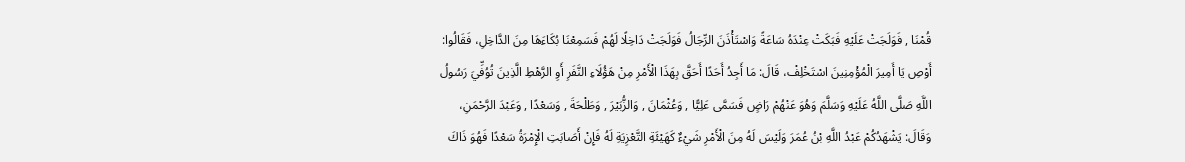قُمْنَا , فَوَلَجَتْ عَلَيْهِ فَبَكَتْ عِنْدَهُ سَاعَةً وَاسْتَأْذَنَ الرِّجَالُ فَوَلَجَتْ دَاخِلًا لَهُمْ فَسَمِعْنَا بُكَاءَهَا مِنَ الدَّاخِلِ، فَقَالُوا: أَوْصِ يَا أَمِيرَ الْمُؤْمِنِينَ اسْتَخْلِفْ، قَالَ: مَا أَجِدُ أَحَدًا أَحَقَّ بِهَذَا الْأَمْرِ مِنْ هَؤُلَاءِ النَّفَرِ أَوِ الرَّهْطِ الَّذِينَ تُوُفِّيَ رَسُولُ اللَّهِ صَلَّى اللَّهُ عَلَيْهِ وَسَلَّمَ وَهُوَ عَنْهُمْ رَاضٍ فَسَمَّى عَلِيًّا , وَعُثْمَانَ , وَالزُّبَيْرَ , وَطَلْحَةَ , وَسَعْدًا , وَعَبْدَ الرَّحْمَنِ، وَقَالَ: يَشْهَدُكُمْ عَبْدُ اللَّهِ بْنُ عُمَرَ وَلَيْسَ لَهُ مِنَ الْأَمْرِ شَيْءٌ كَهَيْئَةِ التَّعْزِيَةِ لَهُ فَإِنْ أَصَابَتِ الْإِمْرَةُ سَعْدًا فَهُوَ ذَاكَ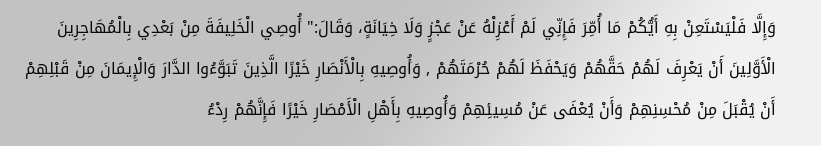وَإِلَّا فَلْيَسْتَعِنْ بِهِ أَيُّكُمْ مَا أُمِّرَ فَإِنِّي لَمْ أَعْزِلْهُ عَنْ عَجْزٍ وَلَا خِيَانَةٍ، وَقَالَ:" أُوصِي الْخَلِيفَةَ مِنْ بَعْدِي بِالْمُهَاجِرِينَ الْأَوَّلِينَ أَنْ يَعْرِفَ لَهُمْ حَقَّهُمْ وَيَحْفَظَ لَهُمْ حُرْمَتَهُمْ , وَأُوصِيهِ بِالْأَنْصَارِ خَيْرًا الَّذِينَ تَبَوَّءُوا الدَّارَ وَالْإِيمَانَ مِنْ قَبْلِهِمْ أَنْ يُقْبَلَ مِنْ مُحْسِنِهِمْ وَأَنْ يُعْفَى عَنْ مُسِيئِهِمْ وَأُوصِيهِ بِأَهْلِ الْأَمْصَارِ خَيْرًا فَإِنَّهُمْ رِدْءُ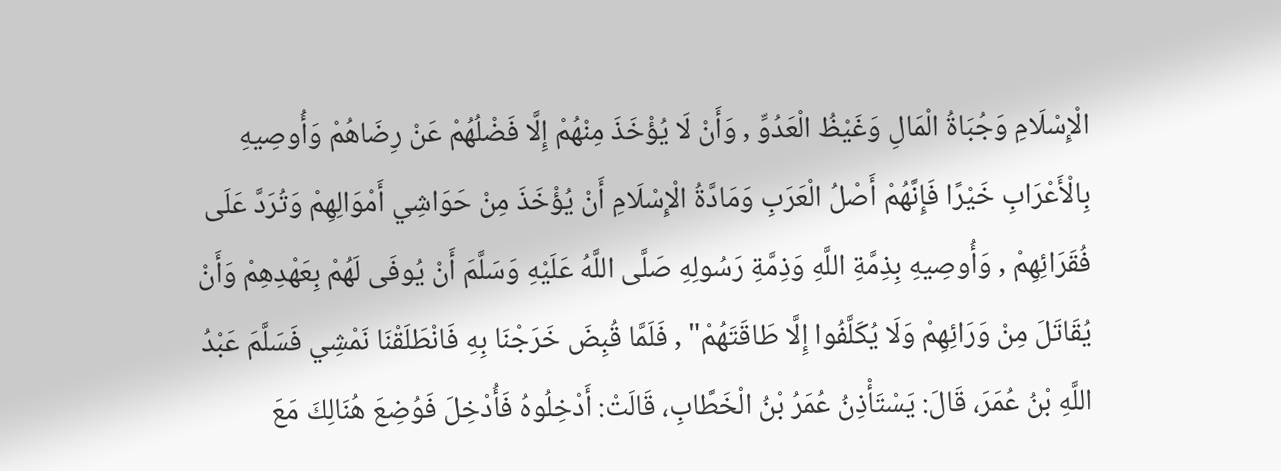الْإِسْلَامِ وَجُبَاةُ الْمَالِ وَغَيْظُ الْعَدُوِّ , وَأَنْ لَا يُؤْخَذَ مِنْهُمْ إِلَّا فَضْلُهُمْ عَنْ رِضَاهُمْ وَأُوصِيهِ بِالْأَعْرَابِ خَيْرًا فَإِنَّهُمْ أَصْلُ الْعَرَبِ وَمَادَّةُ الْإِسْلَامِ أَنْ يُؤْخَذَ مِنْ حَوَاشِي أَمْوَالِهِمْ وَتُرَدَّ عَلَى فُقَرَائِهِمْ , وَأُوصِيهِ بِذِمَّةِ اللَّهِ وَذِمَّةِ رَسُولِهِ صَلَّى اللَّهُ عَلَيْهِ وَسَلَّمَ أَنْ يُوفَى لَهُمْ بِعَهْدِهِمْ وَأَنْ يُقَاتَلَ مِنْ وَرَائِهِمْ وَلَا يُكَلَّفُوا إِلَّا طَاقَتَهُمْ" , فَلَمَّا قُبِضَ خَرَجْنَا بِهِ فَانْطَلَقْنَا نَمْشِي فَسَلَّمَ عَبْدُ اللَّهِ بْنُ عُمَرَ، قَالَ: يَسْتَأْذِنُ عُمَرُ بْنُ الْخَطَّابِ، قَالَتْ: أَدْخِلُوهُ فَأُدْخِلَ فَوُضِعَ هُنَالِكَ مَعَ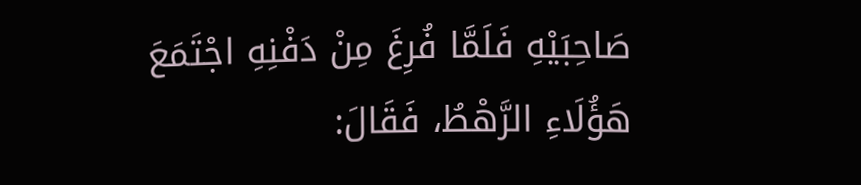صَاحِبَيْهِ فَلَمَّا فُرِغَ مِنْ دَفْنِهِ اجْتَمَعَ هَؤُلَاءِ الرَّهْطُ، فَقَالَ: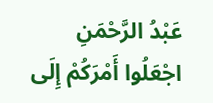عَبْدُ الرَّحْمَنِ اجْعَلُوا أَمْرَكُمْ إِلَى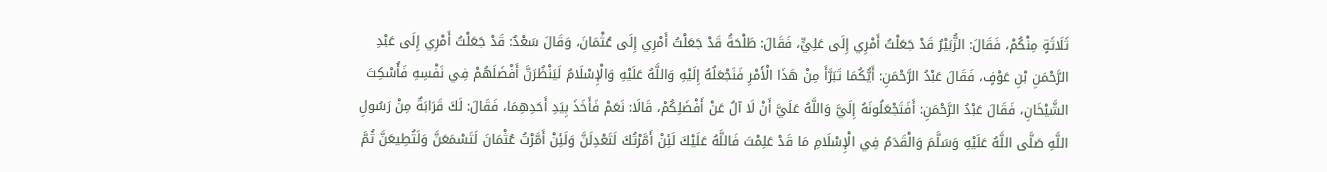ثَلَاثَةٍ مِنْكُمْ، فَقَالَ: الزُّبَيْرُ قَدْ جَعَلْتُ أَمْرِي إِلَى عَلِيٍّ، فَقَالَ: طَلْحَةُ قَدْ جَعَلْتُ أَمْرِي إِلَى عُثْمَانَ، وَقَالَ سَعْدٌ: قَدْ جَعَلْتُ أَمْرِي إِلَى عَبْدِ الرَّحْمَنِ بْنِ عَوْفٍ، فَقَالَ عَبْدُ الرَّحْمَنِ: أَيُّكُمَا تَبَرَّأَ مِنْ هَذَا الْأَمْرِ فَنَجْعَلُهُ إِلَيْهِ وَاللَّهُ عَلَيْهِ وَالْإِسْلَامُ لَيَنْظُرَنَّ أَفْضَلَهُمْ فِي نَفْسِهِ فَأُسْكِتَ الشَّيْخَانِ، فَقَالَ عَبْدُ الرَّحْمَنِ: أَفَتَجْعَلُونَهُ إِلَيَّ وَاللَّهُ عَلَيَّ أَنْ لَا آلُ عَنْ أَفْضَلِكُمْ، قَالَا: نَعَمْ فَأَخَذَ بِيَدِ أَحَدِهِمَا، فَقَالَ: لَكَ قَرَابَةٌ مِنْ رَسُولِ اللَّهِ صَلَّى اللَّهُ عَلَيْهِ وَسَلَّمَ وَالْقَدَمُ فِي الْإِسْلَامِ مَا قَدْ عَلِمْتَ فَاللَّهُ عَلَيْكَ لَئِنْ أَمَّرْتُكَ لَتَعْدِلَنَّ وَلَئِنْ أَمَّرْتُ عُثْمَانَ لَتَسْمَعَنَّ وَلَتُطِيعَنَّ ثُمَّ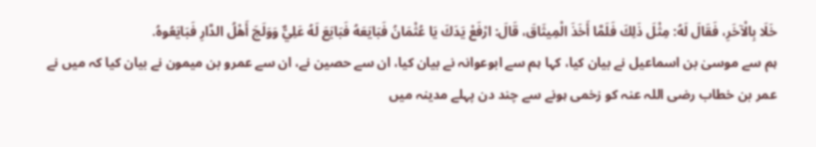خَلَا بِالْآخَرِ، فَقَالَ لَهُ: مِثْلَ ذَلِكَ فَلَمَّا أَخَذَ الْمِيثَاقَ، قَالَ: ارْفَعْ يَدَكَ يَا عُثْمَانُ فَبَايَعَهُ فَبَايَعَ لَهُ عَلِيٌّ وَوَلَجَ أَهْلُ الدَّارِ فَبَايَعُوهُ.
ہم سے موسیٰ بن اسماعیل نے بیان کیا، کہا ہم سے ابوعوانہ نے بیان کیا، ان سے حصین نے، ان سے عمرو بن میمون نے بیان کیا کہ میں نے عمر بن خطاب رضی اللہ عنہ کو زخمی ہونے سے چند دن پہلے مدینہ میں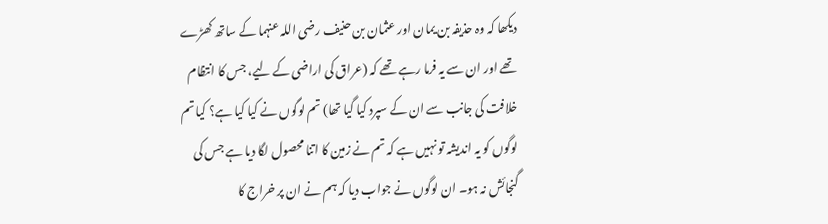دیکھا کہ وہ حذیفہ بن یمان اور عثمان بن حنیف رضی اللہ عنہما کے ساتھ کھڑے تھے اور ان سے یہ فرما رہے تھے کہ (عراق کی اراضی کے لیے، جس کا انتظام خلافت کی جانب سے ان کے سپرد کیا گیا تھا) تم لوگوں نے کیا کیا ہے؟ کیا تم لوگوں کو یہ اندیشہ تو نہیں ہے کہ تم نے زمین کا اتنا محصول لگا دیا ہے جس کی گنجائش نہ ہو۔ ان لوگوں نے جواب دیا کہ ہم نے ان پر خراج کا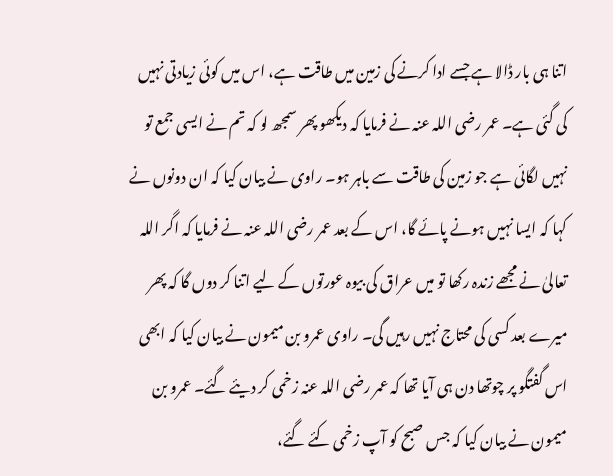اتنا ہی بار ڈالا ہے جسے ادا کرنے کی زمین میں طاقت ہے، اس میں کوئی زیادتی نہیں کی گئی ہے۔ عمر رضی اللہ عنہ نے فرمایا کہ دیکھو پھر سمجھ لو کہ تم نے ایسی جمع تو نہیں لگائی ہے جو زمین کی طاقت سے باہر ہو۔ راوی نے بیان کیا کہ ان دونوں نے کہا کہ ایسا نہیں ہونے پائے گا، اس کے بعد عمر رضی اللہ عنہ نے فرمایا کہ اگر اللہ تعالیٰ نے مجھے زندہ رکھا تو میں عراق کی بیوہ عورتوں کے لیے اتنا کر دوں گا کہ پھر میرے بعد کسی کی محتاج نہیں رہیں گی۔ راوی عمرو بن میمون نے بیان کیا کہ ابھی اس گفتگو پر چوتھا دن ہی آیا تھا کہ عمر رضی اللہ عنہ زخمی کر دیئے گئے۔ عمرو بن میمون نے بیان کیا کہ جس صبح کو آپ زخمی کئے گئے،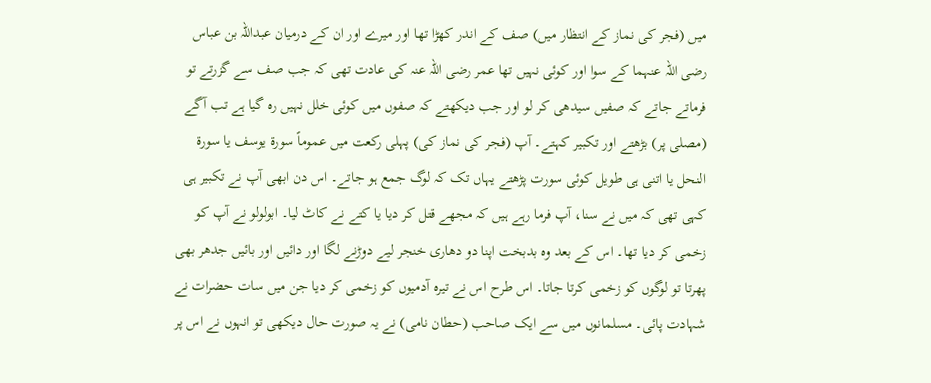میں (فجر کی نماز کے انتظار میں) صف کے اندر کھڑا تھا اور میرے اور ان کے درمیان عبداللہ بن عباس رضی اللہ عنہما کے سوا اور کوئی نہیں تھا عمر رضی اللہ عنہ کی عادت تھی کہ جب صف سے گزرتے تو فرماتے جاتے کہ صفیں سیدھی کر لو اور جب دیکھتے کہ صفوں میں کوئی خلل نہیں رہ گیا ہے تب آگے (مصلی پر) بڑھتے اور تکبیر کہتے۔ آپ (فجر کی نماز کی) پہلی رکعت میں عموماً سورۃ یوسف یا سورۃ النحل یا اتنی ہی طویل کوئی سورت پڑھتے یہاں تک کہ لوگ جمع ہو جاتے۔ اس دن ابھی آپ نے تکبیر ہی کہی تھی کہ میں نے سنا، آپ فرما رہے ہیں کہ مجھے قتل کر دیا یا کتے نے کاٹ لیا۔ ابولولو نے آپ کو زخمی کر دیا تھا۔ اس کے بعد وہ بدبخت اپنا دو دھاری خنجر لیے دوڑنے لگا اور دائیں اور بائیں جدھر بھی پھرتا تو لوگوں کو زخمی کرتا جاتا۔ اس طرح اس نے تیرہ آدمیوں کو زخمی کر دیا جن میں سات حضرات نے شہادت پائی۔ مسلمانوں میں سے ایک صاحب (حطان نامی) نے یہ صورت حال دیکھی تو انہوں نے اس پر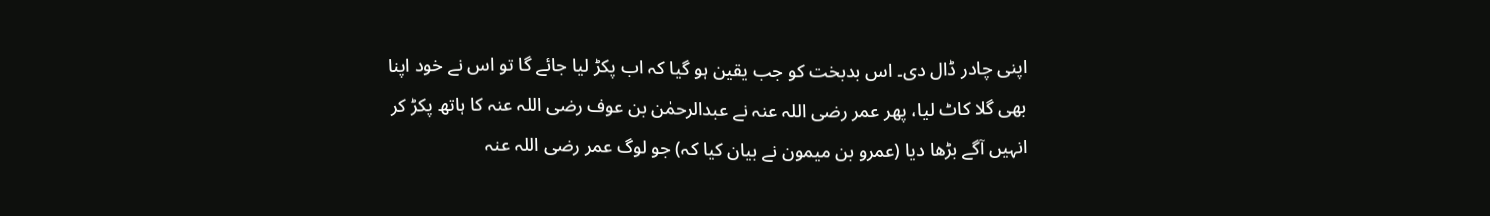اپنی چادر ڈال دی۔ اس بدبخت کو جب یقین ہو گیا کہ اب پکڑ لیا جائے گا تو اس نے خود اپنا بھی گلا کاٹ لیا، پھر عمر رضی اللہ عنہ نے عبدالرحمٰن بن عوف رضی اللہ عنہ کا ہاتھ پکڑ کر انہیں آگے بڑھا دیا (عمرو بن میمون نے بیان کیا کہ) جو لوگ عمر رضی اللہ عنہ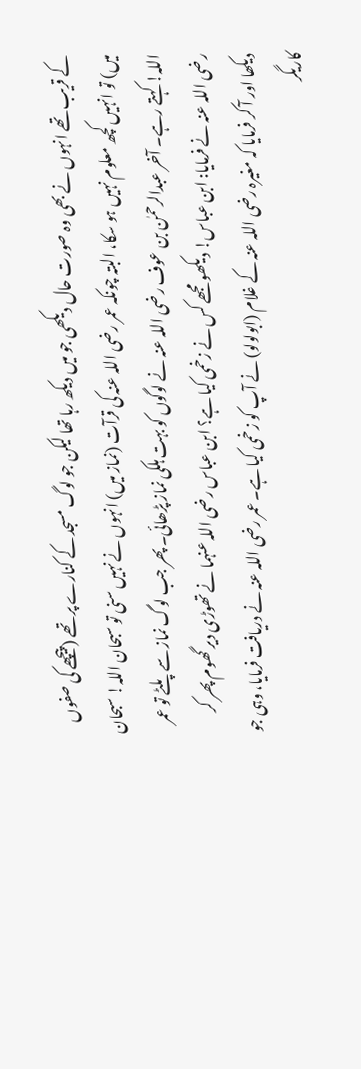کے قریب تھے انہوں نے بھی وہ صورت حال دیکھی جو میں دیکھ رہا تھا لیکن جو لوگ مسجد کے کنارے پر تھے (پیچھے کی صفوں میں) تو انہیں کچھ معلوم نہیں ہو سکا، البتہ چونکہ عمر رضی اللہ عنہ کی قرآت (نماز میں) انہوں نے نہیں سنی تو سبحان اللہ! سبحان اللہ! کہتے رہے۔ آخر عبدالرحمٰن بن عوف رضی اللہ عنہ نے لوگوں کو بہت ہلکی نماز پڑھائی۔ پھر جب لوگ نماز سے پلٹے تو عمر رضی اللہ عنہ نے فرمایا: ابن عباس! دیکھو مجھے کس نے زخمی کیا ہے؟ ابن عباس رضی اللہ عنہما نے تھوڑی دیر گھوم پھر کر دیکھا اور آ کر فرمایا کہ مغیرہ رضی اللہ عنہ کے غلام (ابولولو) نے آپ کو زخمی کیا ہے۔ عمر رضی اللہ عنہ نے دریافت فرمایا، وہی جو کاریگر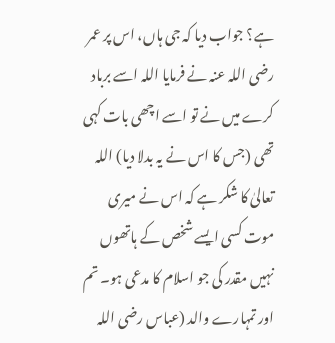ہے؟ جواب دیا کہ جی ہاں، اس پر عمر رضی اللہ عنہ نے فرمایا اللہ اسے برباد کرے میں نے تو اسے اچھی بات کہی تھی (جس کا اس نے یہ بدلا دیا) اللہ تعالیٰ کا شکر ہے کہ اس نے میری موت کسی ایسے شخص کے ہاتھوں نہیں مقدر کی جو اسلام کا مدعی ہو۔ تم اور تمہارے والد (عباس رضی اللہ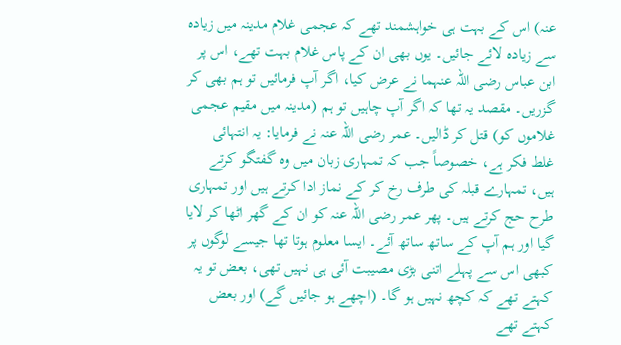عنہ) اس کے بہت ہی خواہشمند تھے کہ عجمی غلام مدینہ میں زیادہ سے زیادہ لائے جائیں۔ یوں بھی ان کے پاس غلام بہت تھے، اس پر ابن عباس رضی اللہ عنہما نے عرض کیا، اگر آپ فرمائیں تو ہم بھی کر گزریں۔ مقصد یہ تھا کہ اگر آپ چاہیں تو ہم (مدینہ میں مقیم عجمی غلاموں کو) قتل کر ڈالیں۔ عمر رضی اللہ عنہ نے فرمایا: یہ انتہائی غلط فکر ہے، خصوصاً جب کہ تمہاری زبان میں وہ گفتگو کرتے ہیں، تمہارے قبلہ کی طرف رخ کر کے نماز ادا کرتے ہیں اور تمہاری طرح حج کرتے ہیں۔ پھر عمر رضی اللہ عنہ کو ان کے گھر اٹھا کر لایا گیا اور ہم آپ کے ساتھ ساتھ آئے۔ ایسا معلوم ہوتا تھا جیسے لوگوں پر کبھی اس سے پہلے اتنی بڑی مصیبت آئی ہی نہیں تھی، بعض تو یہ کہتے تھے کہ کچھ نہیں ہو گا۔ (اچھے ہو جائیں گے) اور بعض کہتے تھے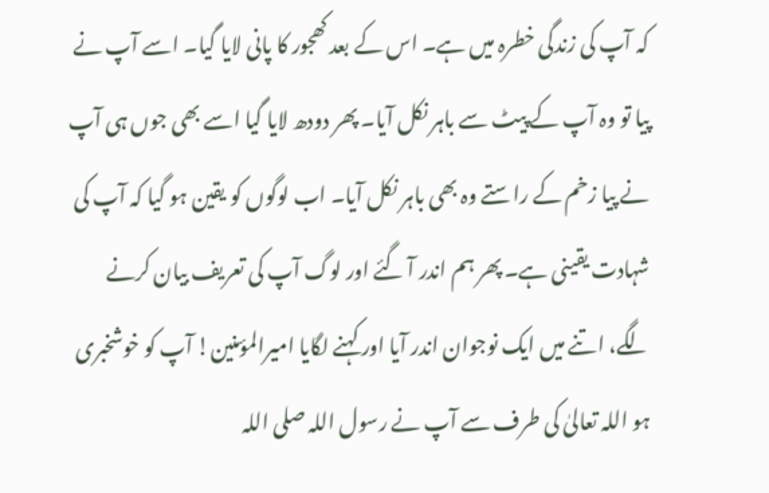کہ آپ کی زندگی خطرہ میں ہے۔ اس کے بعد کھجور کا پانی لایا گیا۔ اسے آپ نے پیا تو وہ آپ کے پیٹ سے باہر نکل آیا۔ پھر دودھ لایا گیا اسے بھی جوں ہی آپ نے پیا زخم کے راستے وہ بھی باہر نکل آیا۔ اب لوگوں کو یقین ہو گیا کہ آپ کی شہادت یقینی ہے۔ پھر ہم اندر آ گئے اور لوگ آپ کی تعریف بیان کرنے لگے، اتنے میں ایک نوجوان اندر آیا اور کہنے لگایا امیرالمؤمنین! آپ کو خوشخبری ہو اللہ تعالیٰ کی طرف سے آپ نے رسول اللہ صلی اللہ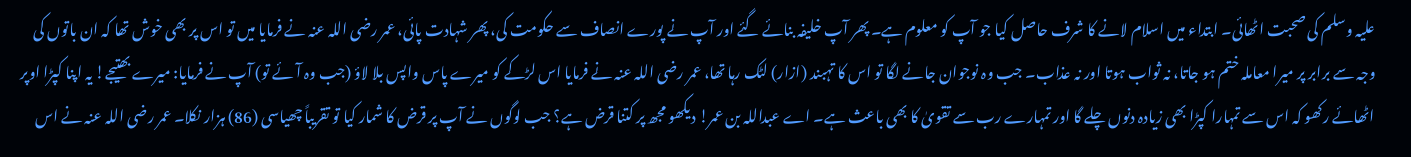علیہ وسلم کی صحبت اٹھائی۔ ابتداء میں اسلام لانے کا شرف حاصل کیا جو آپ کو معلوم ہے۔ پھر آپ خلیفہ بنائے گئے اور آپ نے پورے انصاف سے حکومت کی، پھر شہادت پائی، عمر رضی اللہ عنہ نے فرمایا میں تو اس پر بھی خوش تھا کہ ان باتوں کی وجہ سے برابر پر میرا معاملہ ختم ہو جاتا، نہ ثواب ہوتا اور نہ عذاب۔ جب وہ نوجوان جانے لگا تو اس کا تہبند (ازار) لٹک رہا تھا، عمر رضی اللہ عنہ نے فرمایا اس لڑکے کو میرے پاس واپس بلا لاؤ (جب وہ آئے تو) آپ نے فرمایا: میرے بھتیجے! یہ اپنا کپڑا اوپر اٹھائے رکھو کہ اس سے تمہارا کپڑا بھی زیادہ دنوں چلے گا اور تمہارے رب سے تقویٰ کا بھی باعث ہے۔ اے عبداللہ بن عمر! دیکھو مجھ پر کتنا قرض ہے؟ جب لوگوں نے آپ پر قرض کا شمار کیا تو تقریباً چھیاسی (86) ہزار نکلا۔ عمر رضی اللہ عنہ نے اس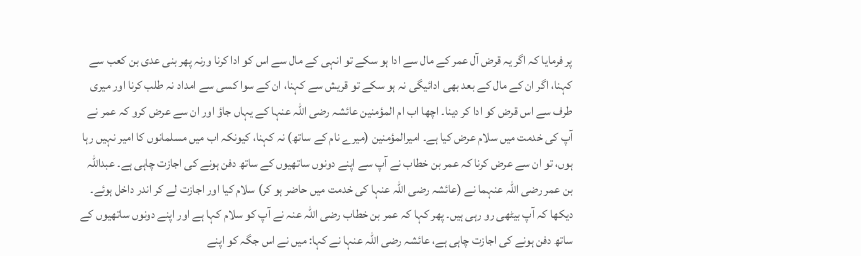پر فرمایا کہ اگر یہ قرض آل عمر کے مال سے ادا ہو سکے تو انہی کے مال سے اس کو ادا کرنا ورنہ پھر بنی عدی بن کعب سے کہنا، اگر ان کے مال کے بعد بھی ادائیگی نہ ہو سکے تو قریش سے کہنا، ان کے سوا کسی سے امداد نہ طلب کرنا اور میری طرف سے اس قرض کو ادا کر دینا۔ اچھا اب ام المؤمنین عائشہ رضی اللہ عنہا کے یہاں جاؤ اور ان سے عرض کرو کہ عمر نے آپ کی خدمت میں سلام عرض کیا ہے۔ امیرالمؤمنین (میرے نام کے ساتھ) نہ کہنا، کیونکہ اب میں مسلمانوں کا امیر نہیں رہا ہوں، تو ان سے عرض کرنا کہ عمر بن خطاب نے آپ سے اپنے دونوں ساتھیوں کے ساتھ دفن ہونے کی اجازت چاہی ہے۔ عبداللہ بن عمر رضی اللہ عنہما نے (عائشہ رضی اللہ عنہا کی خدمت میں حاضر ہو کر) سلام کیا اور اجازت لے کر اندر داخل ہوئے۔ دیکھا کہ آپ بیٹھی رو رہی ہیں۔ پھر کہا کہ عمر بن خطاب رضی اللہ عنہ نے آپ کو سلام کہا ہے اور اپنے دونوں ساتھیوں کے ساتھ دفن ہونے کی اجازت چاہی ہے، عائشہ رضی اللہ عنہا نے کہا: میں نے اس جگہ کو اپنے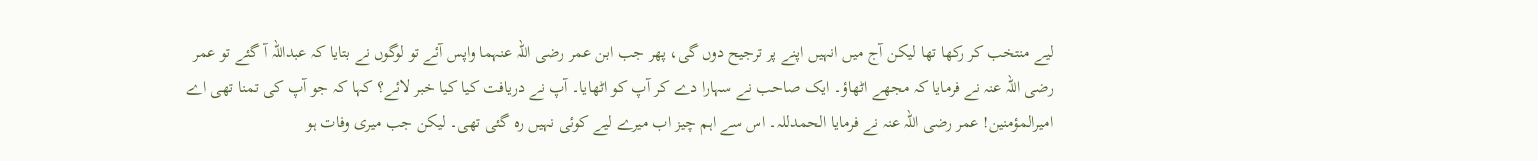لیے منتخب کر رکھا تھا لیکن آج میں انہیں اپنے پر ترجیح دوں گی، پھر جب ابن عمر رضی اللہ عنہما واپس آئے تو لوگوں نے بتایا کہ عبداللہ آ گئے تو عمر رضی اللہ عنہ نے فرمایا کہ مجھے اٹھاؤ۔ ایک صاحب نے سہارا دے کر آپ کو اٹھایا۔ آپ نے دریافت کیا کیا خبر لائے؟ کہا کہ جو آپ کی تمنا تھی اے امیرالمؤمنین! عمر رضی اللہ عنہ نے فرمایا الحمدللہ۔ اس سے اہم چیز اب میرے لیے کوئی نہیں رہ گئی تھی۔ لیکن جب میری وفات ہو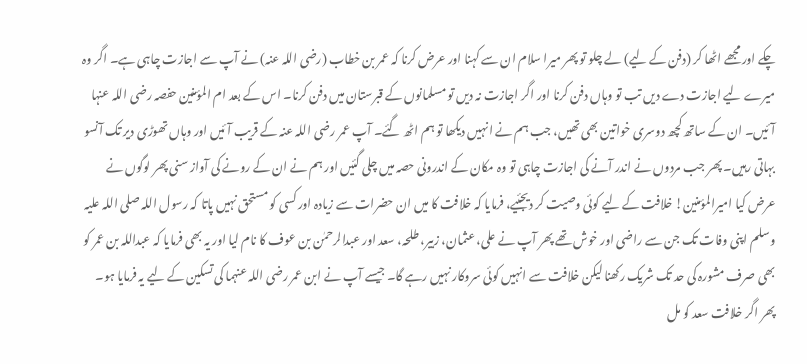چکے اور مجھے اٹھا کر (دفن کے لیے) لے چلو تو پھر میرا سلام ان سے کہنا اور عرض کرنا کہ عمر بن خطاب (رضی اللہ عنہ) نے آپ سے اجازت چاہی ہے۔ اگر وہ میرے لیے اجازت دے دیں تب تو وہاں دفن کرنا اور اگر اجازت نہ دیں تو مسلمانوں کے قبرستان میں دفن کرنا۔ اس کے بعد ام المؤمنین حفصہ رضی اللہ عنہا آئیں۔ ان کے ساتھ کچھ دوسری خواتین بھی تھیں، جب ہم نے انہیں دیکھا تو ہم اٹھ گئے۔ آپ عمر رضی اللہ عنہ کے قریب آئیں اور وہاں تھوڑی دیر تک آنسو بہاتی رہیں۔ پھر جب مردوں نے اندر آنے کی اجازت چاہی تو وہ مکان کے اندرونی حصہ میں چلی گئیں اور ہم نے ان کے رونے کی آواز سنی پھر لوگوں نے عرض کیا امیرالمؤمنین! خلافت کے لیے کوئی وصیت کر دیجئیے، فرمایا کہ خلافت کا میں ان حضرات سے زیادہ اور کسی کو مستحق نہیں پاتا کہ رسول اللہ صلی اللہ علیہ وسلم اپنی وفات تک جن سے راضی اور خوش تھے پھر آپ نے علی، عثمان، زبیر، طلحہ، سعد اور عبدالرحمٰن بن عوف کا نام لیا اور یہ بھی فرمایا کہ عبداللہ بن عمر کو بھی صرف مشورہ کی حد تک شریک رکھنا لیکن خلافت سے انہیں کوئی سروکار نہیں رہے گا۔ جیسے آپ نے ابن عمر رضی اللہ عنہما کی تسکین کے لیے یہ فرمایا ہو۔ پھر اگر خلافت سعد کو مل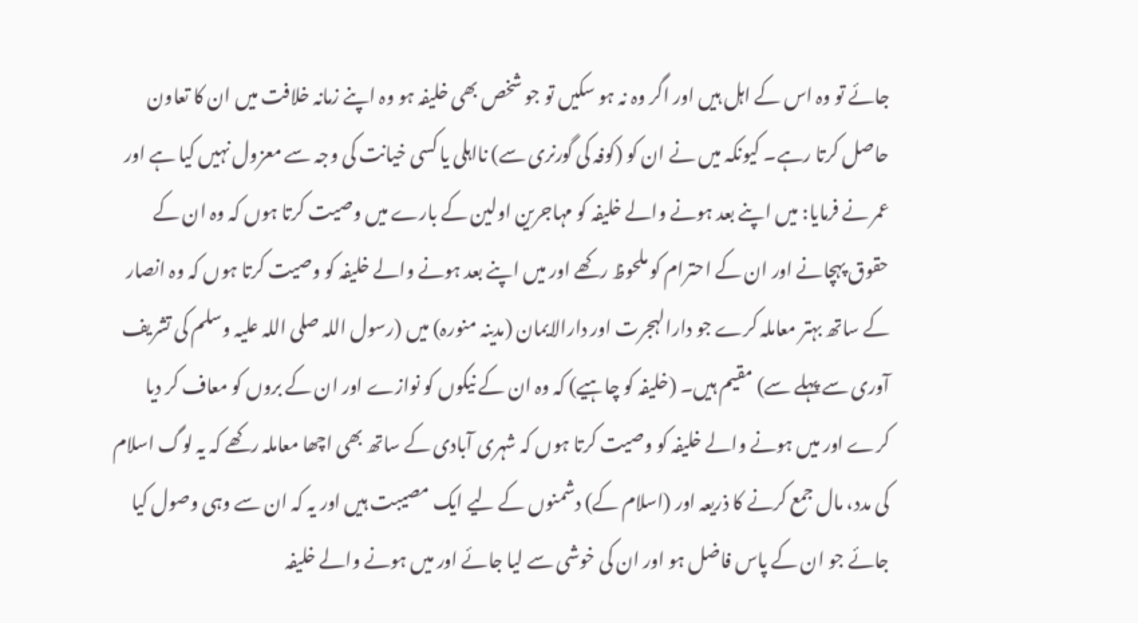جائے تو وہ اس کے اہل ہیں اور اگر وہ نہ ہو سکیں تو جو شخص بھی خلیفہ ہو وہ اپنے زمانہ خلافت میں ان کا تعاون حاصل کرتا رہے۔ کیونکہ میں نے ان کو (کوفہ کی گورنری سے) نااہلی یا کسی خیانت کی وجہ سے معزول نہیں کیا ہے اور عمر نے فرمایا: میں اپنے بعد ہونے والے خلیفہ کو مہاجرین اولین کے بارے میں وصیت کرتا ہوں کہ وہ ان کے حقوق پہچانے اور ان کے احترام کو ملحوظ رکھے اور میں اپنے بعد ہونے والے خلیفہ کو وصیت کرتا ہوں کہ وہ انصار کے ساتھ بہتر معاملہ کرے جو دارالہجرت اور دارالایمان (مدینہ منورہ) میں (رسول اللہ صلی اللہ علیہ وسلم کی تشریف آوری سے پہلے سے) مقیم ہیں۔ (خلیفہ کو چاہیے) کہ وہ ان کے نیکوں کو نوازے اور ان کے بروں کو معاف کر دیا کرے اور میں ہونے والے خلیفہ کو وصیت کرتا ہوں کہ شہری آبادی کے ساتھ بھی اچھا معاملہ رکھے کہ یہ لوگ اسلام کی مدد، مال جمع کرنے کا ذریعہ اور (اسلام کے) دشمنوں کے لیے ایک مصیبت ہیں اور یہ کہ ان سے وہی وصول کیا جائے جو ان کے پاس فاضل ہو اور ان کی خوشی سے لیا جائے اور میں ہونے والے خلیفہ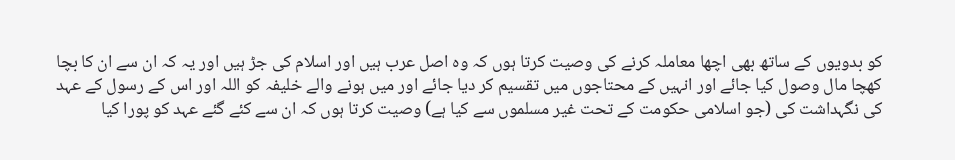کو بدویوں کے ساتھ بھی اچھا معاملہ کرنے کی وصیت کرتا ہوں کہ وہ اصل عرب ہیں اور اسلام کی جڑ ہیں اور یہ کہ ان سے ان کا بچا کھچا مال وصول کیا جائے اور انہیں کے محتاجوں میں تقسیم کر دیا جائے اور میں ہونے والے خلیفہ کو اللہ اور اس کے رسول کے عہد کی نگہداشت کی (جو اسلامی حکومت کے تحت غیر مسلموں سے کیا ہے) وصیت کرتا ہوں کہ ان سے کئے گئے عہد کو پورا کیا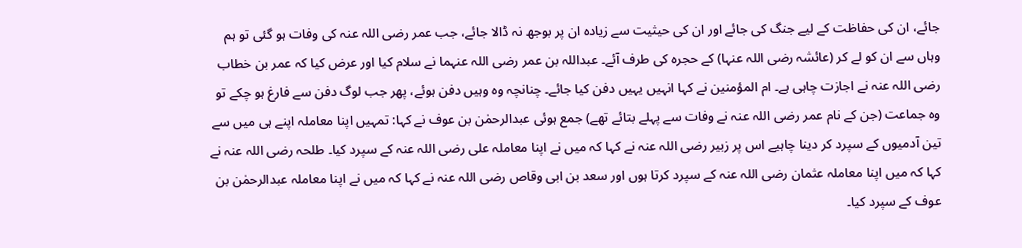جائے، ان کی حفاظت کے لیے جنگ کی جائے اور ان کی حیثیت سے زیادہ ان پر بوجھ نہ ڈالا جائے، جب عمر رضی اللہ عنہ کی وفات ہو گئی تو ہم وہاں سے ان کو لے کر (عائشہ رضی اللہ عنہا) کے حجرہ کی طرف آئے۔ عبداللہ بن عمر رضی اللہ عنہما نے سلام کیا اور عرض کیا کہ عمر بن خطاب رضی اللہ عنہ نے اجازت چاہی ہے۔ ام المؤمنین نے کہا انہیں یہیں دفن کیا جائے۔ چنانچہ وہ وہیں دفن ہوئے، پھر جب لوگ دفن سے فارغ ہو چکے تو وہ جماعت (جن کے نام عمر رضی اللہ عنہ نے وفات سے پہلے بتائے تھے) جمع ہوئی عبدالرحمٰن بن عوف نے کہا: تمہیں اپنا معاملہ اپنے ہی میں سے تین آدمیوں کے سپرد کر دینا چاہیے اس پر زبیر رضی اللہ عنہ نے کہا کہ میں نے اپنا معاملہ علی رضی اللہ عنہ کے سپرد کیا۔ طلحہ رضی اللہ عنہ نے کہا کہ میں اپنا معاملہ عثمان رضی اللہ عنہ کے سپرد کرتا ہوں اور سعد بن ابی وقاص رضی اللہ عنہ نے کہا کہ میں نے اپنا معاملہ عبدالرحمٰن بن عوف کے سپرد کیا۔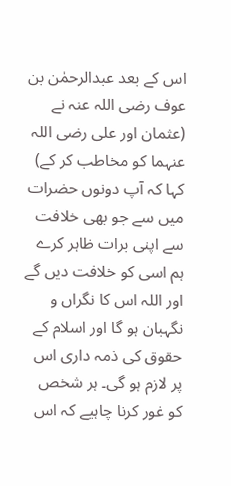اس کے بعد عبدالرحمٰن بن عوف رضی اللہ عنہ نے (عثمان اور علی رضی اللہ عنہما کو مخاطب کر کے) کہا کہ آپ دونوں حضرات میں سے جو بھی خلافت سے اپنی برات ظاہر کرے ہم اسی کو خلافت دیں گے اور اللہ اس کا نگراں و نگہبان ہو گا اور اسلام کے حقوق کی ذمہ داری اس پر لازم ہو گی۔ ہر شخص کو غور کرنا چاہیے کہ اس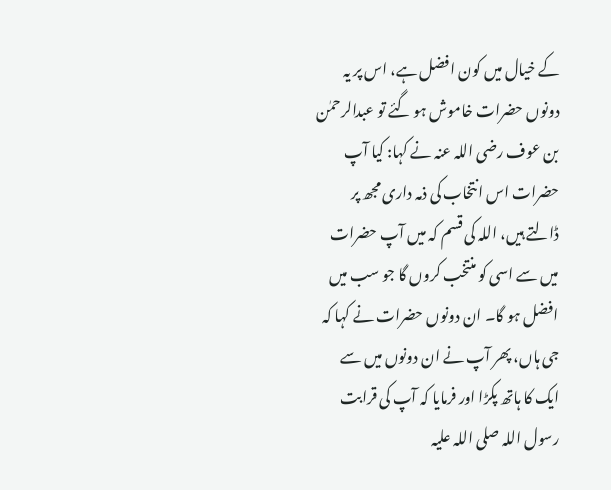کے خیال میں کون افضل ہے، اس پر یہ دونوں حضرات خاموش ہو گئے تو عبدالرحمٰن بن عوف رضی اللہ عنہ نے کہا: کیا آپ حضرات اس انتخاب کی ذمہ داری مجھ پر ڈالتے ہیں، اللہ کی قسم کہ میں آپ حضرات میں سے اسی کو منتخب کروں گا جو سب میں افضل ہو گا۔ ان دونوں حضرات نے کہا کہ جی ہاں، پھر آپ نے ان دونوں میں سے ایک کا ہاتھ پکڑا اور فرمایا کہ آپ کی قرابت رسول اللہ صلی اللہ علیہ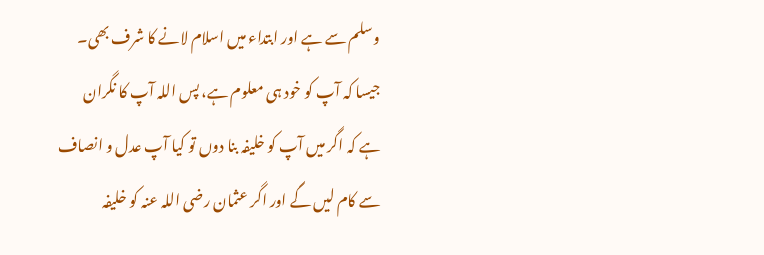وسلم سے ہے اور ابتداء میں اسلام لانے کا شرف بھی۔ جیسا کہ آپ کو خود ہی معلوم ہے، پس اللہ آپ کا نگران ہے کہ اگر میں آپ کو خلیفہ بنا دوں تو کیا آپ عدل و انصاف سے کام لیں گے اور اگر عثمان رضی اللہ عنہ کو خلیفہ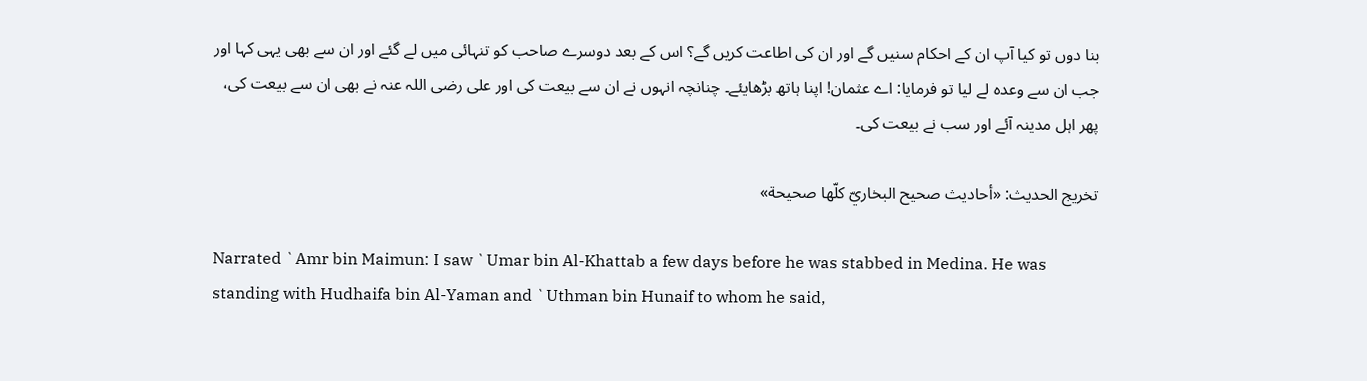بنا دوں تو کیا آپ ان کے احکام سنیں گے اور ان کی اطاعت کریں گے؟ اس کے بعد دوسرے صاحب کو تنہائی میں لے گئے اور ان سے بھی یہی کہا اور جب ان سے وعدہ لے لیا تو فرمایا: اے عثمان! اپنا ہاتھ بڑھایئے۔ چنانچہ انہوں نے ان سے بیعت کی اور علی رضی اللہ عنہ نے بھی ان سے بیعت کی، پھر اہل مدینہ آئے اور سب نے بیعت کی۔

تخریج الحدیث: «أحاديث صحيح البخاريّ كلّها صحيحة»

Narrated `Amr bin Maimun: I saw `Umar bin Al-Khattab a few days before he was stabbed in Medina. He was standing with Hudhaifa bin Al-Yaman and `Uthman bin Hunaif to whom he said,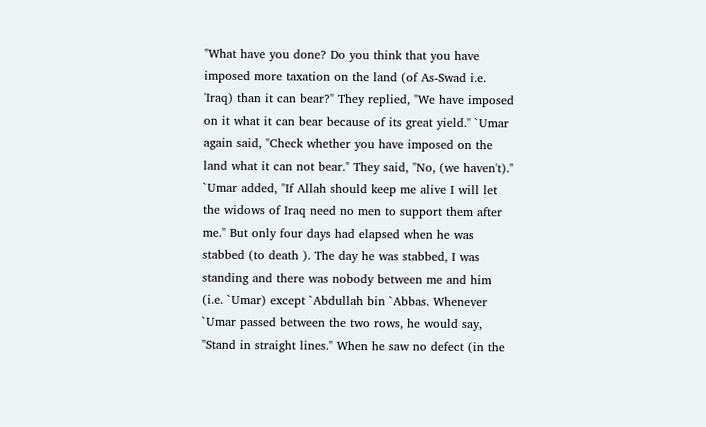"What have you done? Do you think that you have imposed more taxation on the land (of As-Swad i.e. 'Iraq) than it can bear?" They replied, "We have imposed on it what it can bear because of its great yield." `Umar again said, "Check whether you have imposed on the land what it can not bear." They said, "No, (we haven't)." `Umar added, "If Allah should keep me alive I will let the widows of Iraq need no men to support them after me." But only four days had elapsed when he was stabbed (to death ). The day he was stabbed, I was standing and there was nobody between me and him (i.e. `Umar) except `Abdullah bin `Abbas. Whenever `Umar passed between the two rows, he would say, "Stand in straight lines." When he saw no defect (in the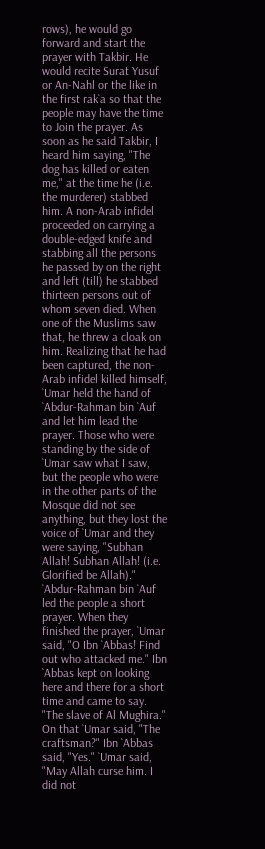rows), he would go forward and start the prayer with Takbir. He would recite Surat Yusuf or An-Nahl or the like in the first rak`a so that the people may have the time to Join the prayer. As soon as he said Takbir, I heard him saying, "The dog has killed or eaten me," at the time he (i.e. the murderer) stabbed him. A non-Arab infidel proceeded on carrying a double-edged knife and stabbing all the persons he passed by on the right and left (till) he stabbed thirteen persons out of whom seven died. When one of the Muslims saw that, he threw a cloak on him. Realizing that he had been captured, the non-Arab infidel killed himself, `Umar held the hand of `Abdur-Rahman bin `Auf and let him lead the prayer. Those who were standing by the side of `Umar saw what I saw, but the people who were in the other parts of the Mosque did not see anything, but they lost the voice of `Umar and they were saying, "Subhan Allah! Subhan Allah! (i.e. Glorified be Allah)." `Abdur-Rahman bin `Auf led the people a short prayer. When they finished the prayer, `Umar said, "O Ibn `Abbas! Find out who attacked me." Ibn `Abbas kept on looking here and there for a short time and came to say. "The slave of Al Mughira." On that `Umar said, "The craftsman?" Ibn `Abbas said, "Yes." `Umar said, "May Allah curse him. I did not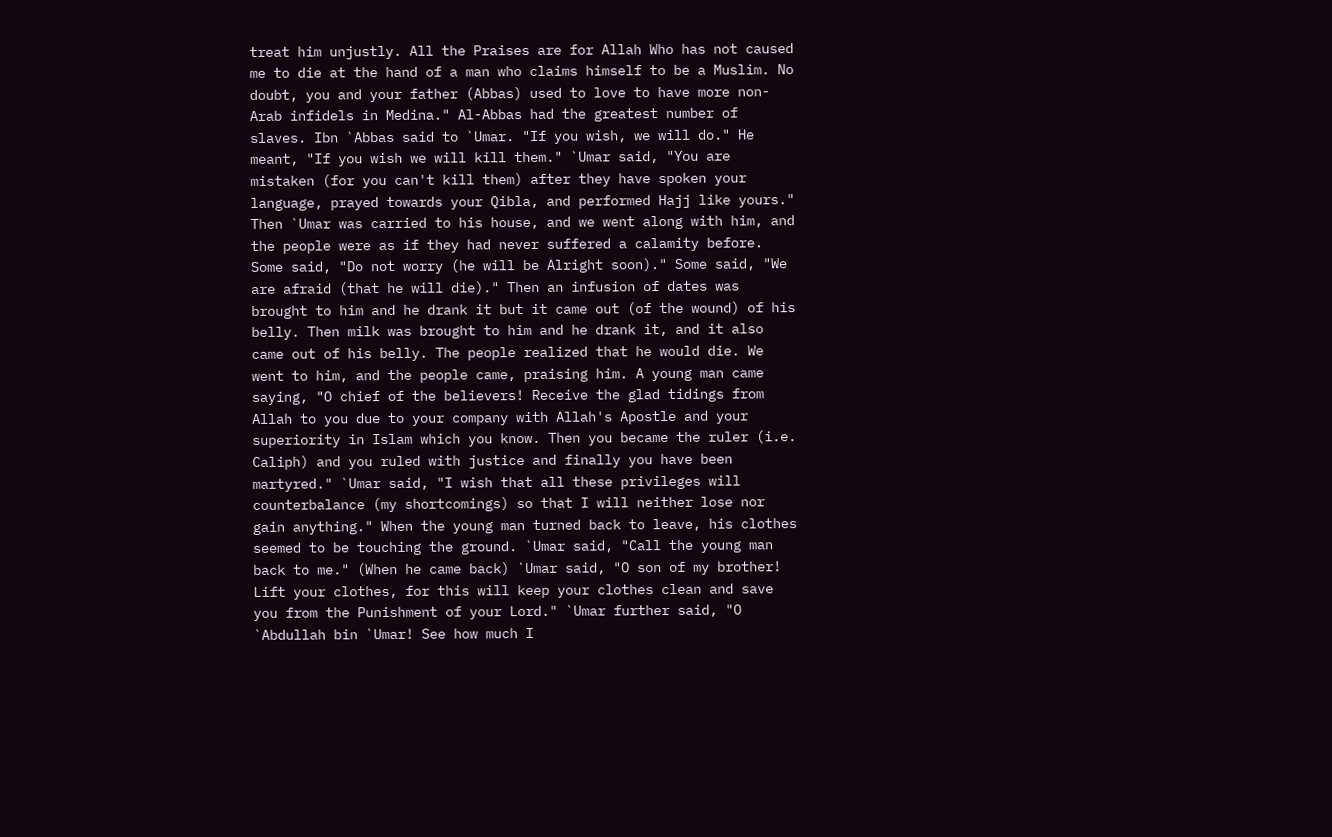treat him unjustly. All the Praises are for Allah Who has not caused me to die at the hand of a man who claims himself to be a Muslim. No doubt, you and your father (Abbas) used to love to have more non-Arab infidels in Medina." Al-Abbas had the greatest number of slaves. Ibn `Abbas said to `Umar. "If you wish, we will do." He meant, "If you wish we will kill them." `Umar said, "You are mistaken (for you can't kill them) after they have spoken your language, prayed towards your Qibla, and performed Hajj like yours." Then `Umar was carried to his house, and we went along with him, and the people were as if they had never suffered a calamity before. Some said, "Do not worry (he will be Alright soon)." Some said, "We are afraid (that he will die)." Then an infusion of dates was brought to him and he drank it but it came out (of the wound) of his belly. Then milk was brought to him and he drank it, and it also came out of his belly. The people realized that he would die. We went to him, and the people came, praising him. A young man came saying, "O chief of the believers! Receive the glad tidings from Allah to you due to your company with Allah's Apostle and your superiority in Islam which you know. Then you became the ruler (i.e. Caliph) and you ruled with justice and finally you have been martyred." `Umar said, "I wish that all these privileges will counterbalance (my shortcomings) so that I will neither lose nor gain anything." When the young man turned back to leave, his clothes seemed to be touching the ground. `Umar said, "Call the young man back to me." (When he came back) `Umar said, "O son of my brother! Lift your clothes, for this will keep your clothes clean and save you from the Punishment of your Lord." `Umar further said, "O `Abdullah bin `Umar! See how much I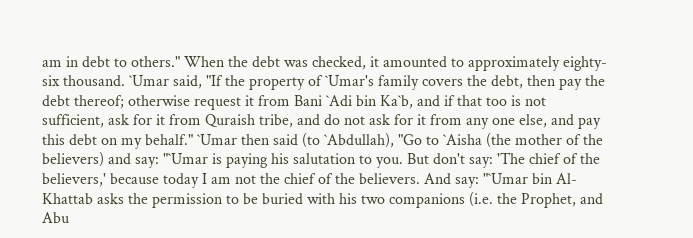am in debt to others." When the debt was checked, it amounted to approximately eighty-six thousand. `Umar said, "If the property of `Umar's family covers the debt, then pay the debt thereof; otherwise request it from Bani `Adi bin Ka`b, and if that too is not sufficient, ask for it from Quraish tribe, and do not ask for it from any one else, and pay this debt on my behalf." `Umar then said (to `Abdullah), "Go to `Aisha (the mother of the believers) and say: "`Umar is paying his salutation to you. But don't say: 'The chief of the believers,' because today I am not the chief of the believers. And say: "`Umar bin Al-Khattab asks the permission to be buried with his two companions (i.e. the Prophet, and Abu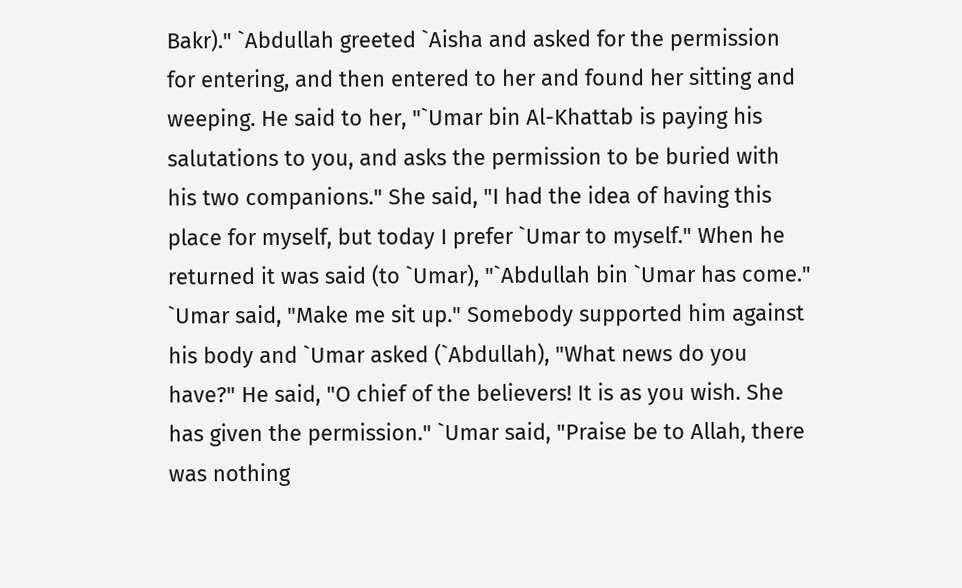Bakr)." `Abdullah greeted `Aisha and asked for the permission for entering, and then entered to her and found her sitting and weeping. He said to her, "`Umar bin Al-Khattab is paying his salutations to you, and asks the permission to be buried with his two companions." She said, "I had the idea of having this place for myself, but today I prefer `Umar to myself." When he returned it was said (to `Umar), "`Abdullah bin `Umar has come." `Umar said, "Make me sit up." Somebody supported him against his body and `Umar asked (`Abdullah), "What news do you have?" He said, "O chief of the believers! It is as you wish. She has given the permission." `Umar said, "Praise be to Allah, there was nothing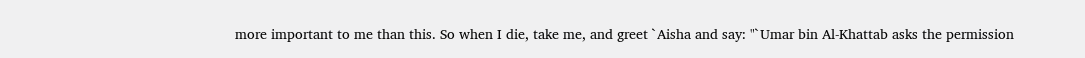more important to me than this. So when I die, take me, and greet `Aisha and say: "`Umar bin Al-Khattab asks the permission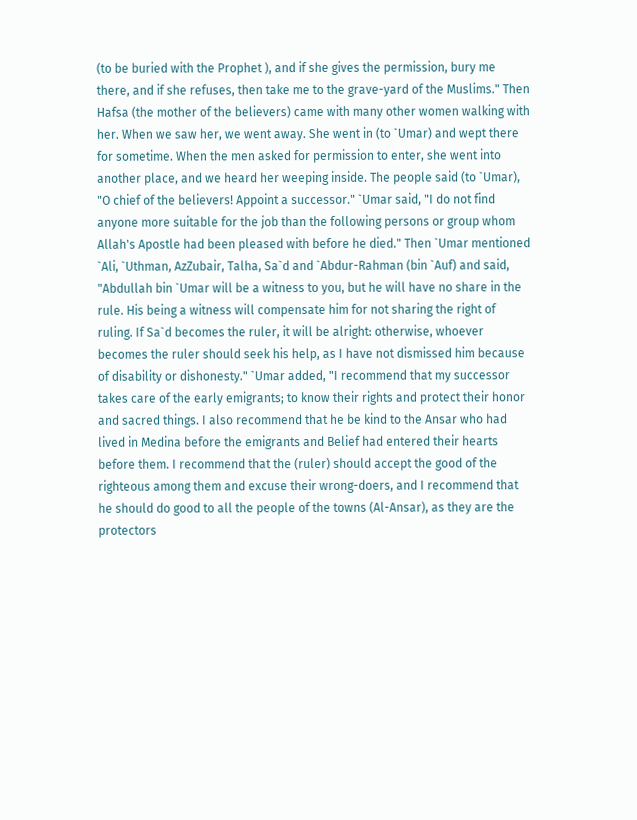(to be buried with the Prophet ), and if she gives the permission, bury me there, and if she refuses, then take me to the grave-yard of the Muslims." Then Hafsa (the mother of the believers) came with many other women walking with her. When we saw her, we went away. She went in (to `Umar) and wept there for sometime. When the men asked for permission to enter, she went into another place, and we heard her weeping inside. The people said (to `Umar), "O chief of the believers! Appoint a successor." `Umar said, "I do not find anyone more suitable for the job than the following persons or group whom Allah's Apostle had been pleased with before he died." Then `Umar mentioned `Ali, `Uthman, AzZubair, Talha, Sa`d and `Abdur-Rahman (bin `Auf) and said, "Abdullah bin `Umar will be a witness to you, but he will have no share in the rule. His being a witness will compensate him for not sharing the right of ruling. If Sa`d becomes the ruler, it will be alright: otherwise, whoever becomes the ruler should seek his help, as I have not dismissed him because of disability or dishonesty." `Umar added, "I recommend that my successor takes care of the early emigrants; to know their rights and protect their honor and sacred things. I also recommend that he be kind to the Ansar who had lived in Medina before the emigrants and Belief had entered their hearts before them. I recommend that the (ruler) should accept the good of the righteous among them and excuse their wrong-doers, and I recommend that he should do good to all the people of the towns (Al-Ansar), as they are the protectors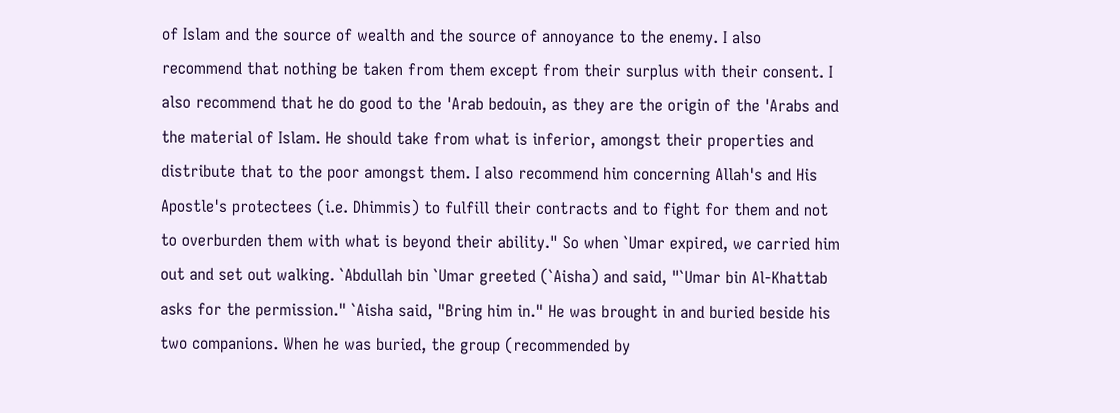of Islam and the source of wealth and the source of annoyance to the enemy. I also recommend that nothing be taken from them except from their surplus with their consent. I also recommend that he do good to the 'Arab bedouin, as they are the origin of the 'Arabs and the material of Islam. He should take from what is inferior, amongst their properties and distribute that to the poor amongst them. I also recommend him concerning Allah's and His Apostle's protectees (i.e. Dhimmis) to fulfill their contracts and to fight for them and not to overburden them with what is beyond their ability." So when `Umar expired, we carried him out and set out walking. `Abdullah bin `Umar greeted (`Aisha) and said, "`Umar bin Al-Khattab asks for the permission." `Aisha said, "Bring him in." He was brought in and buried beside his two companions. When he was buried, the group (recommended by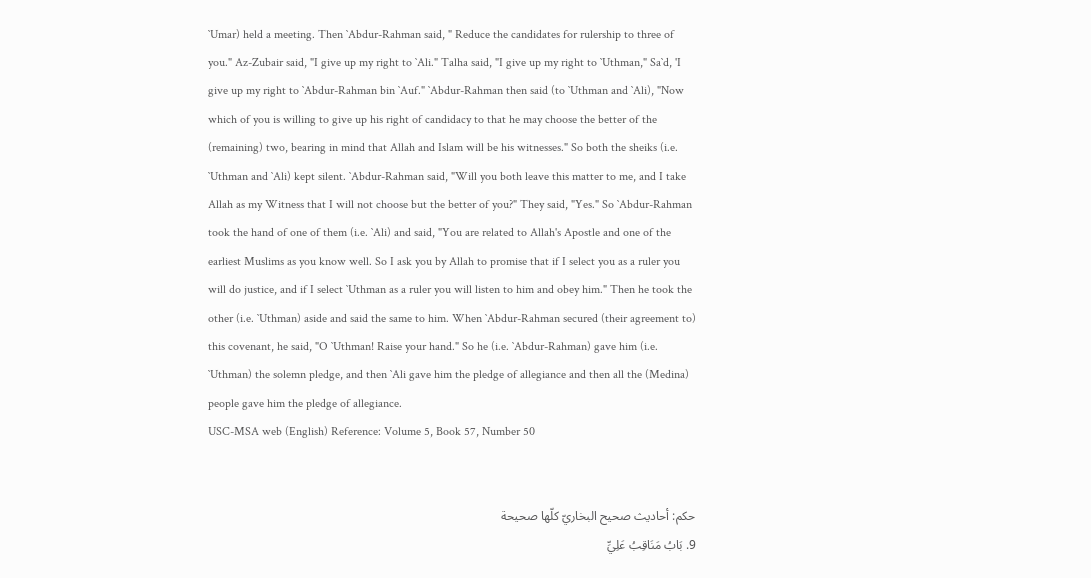`Umar) held a meeting. Then `Abdur-Rahman said, " Reduce the candidates for rulership to three of you." Az-Zubair said, "I give up my right to `Ali." Talha said, "I give up my right to `Uthman," Sa`d, 'I give up my right to `Abdur-Rahman bin `Auf." `Abdur-Rahman then said (to `Uthman and `Ali), "Now which of you is willing to give up his right of candidacy to that he may choose the better of the (remaining) two, bearing in mind that Allah and Islam will be his witnesses." So both the sheiks (i.e. `Uthman and `Ali) kept silent. `Abdur-Rahman said, "Will you both leave this matter to me, and I take Allah as my Witness that I will not choose but the better of you?" They said, "Yes." So `Abdur-Rahman took the hand of one of them (i.e. `Ali) and said, "You are related to Allah's Apostle and one of the earliest Muslims as you know well. So I ask you by Allah to promise that if I select you as a ruler you will do justice, and if I select `Uthman as a ruler you will listen to him and obey him." Then he took the other (i.e. `Uthman) aside and said the same to him. When `Abdur-Rahman secured (their agreement to) this covenant, he said, "O `Uthman! Raise your hand." So he (i.e. `Abdur-Rahman) gave him (i.e. `Uthman) the solemn pledge, and then `Ali gave him the pledge of allegiance and then all the (Medina) people gave him the pledge of allegiance.
USC-MSA web (English) Reference: Volume 5, Book 57, Number 50


حكم: أحاديث صحيح البخاريّ كلّها صحيحة
9. بَابُ مَنَاقِبُ عَلِيِّ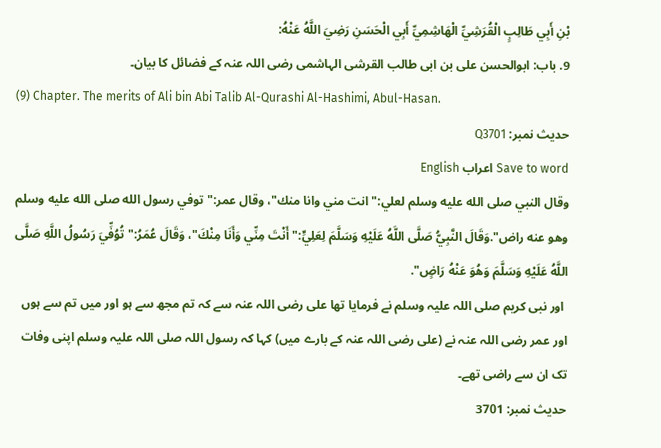بْنِ أَبِي طَالِبٍ الْقُرَشِيِّ الْهَاشِمِيِّ أَبِي الْحَسَنِ رَضِيَ اللَّهُ عَنْهُ:
9. باب: ابوالحسن علی بن ابی طالب القرشی الہاشمی رضی اللہ عنہ کے فضائل کا بیان۔
(9) Chapter. The merits of Ali bin Abi Talib Al-Qurashi Al-Hashimi, Abul-Hasan.
حدیث نمبر: Q3701
Save to word اعراب English
وقال النبي صلى الله عليه وسلم لعلي:" انت مني وانا منك"، وقال عمر:" توفي رسول الله صلى الله عليه وسلم وهو عنه راض".وَقَالَ النَّبِيُّ صَلَّى اللَّهُ عَلَيْهِ وَسَلَّمَ لِعَلِيٍّ:" أَنْتَ مِنِّي وَأَنَا مِنْكَ"، وَقَالَ عُمَرُ:" تُوُفِّيَ رَسُولُ اللَّهِ صَلَّى اللَّهُ عَلَيْهِ وَسَلَّمَ وَهُوَ عَنْهُ رَاضٍ".
 اور نبی کریم صلی اللہ علیہ وسلم نے فرمایا تھا علی رضی اللہ عنہ سے کہ تم مجھ سے ہو اور میں تم سے ہوں اور عمر رضی اللہ عنہ نے (علی رضی اللہ عنہ کے بارے میں) کہا کہ رسول اللہ صلی اللہ علیہ وسلم اپنی وفات تک ان سے راضی تھے۔
حدیث نمبر: 3701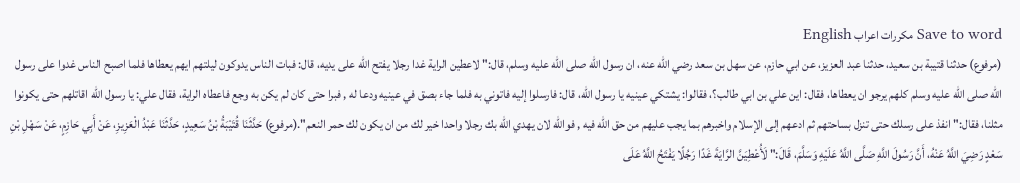Save to word مکررات اعراب English
(مرفوع) حدثنا قتيبة بن سعيد، حدثنا عبد العزيز، عن ابي حازم، عن سهل بن سعد رضي الله عنه، ان رسول الله صلى الله عليه وسلم، قال:" لاعطين الراية غدا رجلا يفتح الله على يديه، قال: فبات الناس يدوكون ليلتهم ايهم يعطاها فلما اصبح الناس غدوا على رسول الله صلى الله عليه وسلم كلهم يرجو ان يعطاها، فقال: اين علي بن ابي طالب؟، فقالوا: يشتكي عينيه يا رسول الله، قال: فارسلوا إليه فاتوني به فلما جاء بصق في عينيه ودعا له , فبرا حتى كان لم يكن به وجع فاعطاه الراية، فقال علي: يا رسول الله اقاتلهم حتى يكونوا مثلنا، فقال:" انفذ على رسلك حتى تنزل بساحتهم ثم ادعهم إلى الإسلام واخبرهم بما يجب عليهم من حق الله فيه , فوالله لان يهدي الله بك رجلا واحدا خير لك من ان يكون لك حمر النعم".(مرفوع) حَدَّثَنَا قُتَيْبَةُ بْنُ سَعِيدٍ، حَدَّثَنَا عَبْدُ الْعَزِيزِ، عَنْ أَبِي حَازِمٍ، عَنْ سَهْلِ بْنِ سَعْدٍ رَضِيَ اللَّهُ عَنْهُ، أَنَّ رَسُولَ اللَّهِ صَلَّى اللَّهُ عَلَيْهِ وَسَلَّمَ، قَالَ:" لَأُعْطِيَنَّ الرَّايَةَ غَدًا رَجُلًا يَفْتَحُ اللَّهُ عَلَى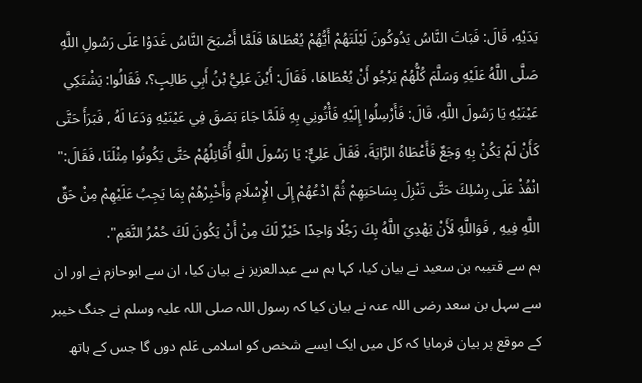يَدَيْهِ، قَالَ: فَبَاتَ النَّاسُ يَدُوكُونَ لَيْلَتَهُمْ أَيُّهُمْ يُعْطَاهَا فَلَمَّا أَصْبَحَ النَّاسُ غَدَوْا عَلَى رَسُولِ اللَّهِ صَلَّى اللَّهُ عَلَيْهِ وَسَلَّمَ كُلُّهُمْ يَرْجُو أَنْ يُعْطَاهَا، فَقَالَ: أَيْنَ عَلِيُّ بْنُ أَبِي طَالِبٍ؟، فَقَالُوا: يَشْتَكِي عَيْنَيْهِ يَا رَسُولَ اللَّهِ، قَالَ: فَأَرْسِلُوا إِلَيْهِ فَأْتُونِي بِهِ فَلَمَّا جَاءَ بَصَقَ فِي عَيْنَيْهِ وَدَعَا لَهُ , فَبَرَأَ حَتَّى كَأَنْ لَمْ يَكُنْ بِهِ وَجَعٌ فَأَعْطَاهُ الرَّايَةَ، فَقَالَ عَلِيٌّ: يَا رَسُولَ اللَّهِ أُقَاتِلُهُمْ حَتَّى يَكُونُوا مِثْلَنَا، فَقَالَ:" انْفُذْ عَلَى رِسْلِكَ حَتَّى تَنْزِلَ بِسَاحَتِهِمْ ثُمَّ ادْعُهُمْ إِلَى الْإِسْلَامِ وَأَخْبِرْهُمْ بِمَا يَجِبُ عَلَيْهِمْ مِنْ حَقِّ اللَّهِ فِيهِ , فَوَاللَّهِ لَأَنْ يَهْدِيَ اللَّهُ بِكَ رَجُلًا وَاحِدًا خَيْرٌ لَكَ مِنْ أَنْ يَكُونَ لَكَ حُمْرُ النَّعَمِ".
ہم سے قتیبہ بن سعید نے بیان کیا، کہا ہم سے عبدالعزیز نے بیان کیا، ان سے ابوحازم نے اور ان سے سہل بن سعد رضی اللہ عنہ نے بیان کیا کہ رسول اللہ صلی اللہ علیہ وسلم نے جنگ خیبر کے موقع پر بیان فرمایا کہ کل میں ایک ایسے شخص کو اسلامی عَلم دوں گا جس کے ہاتھ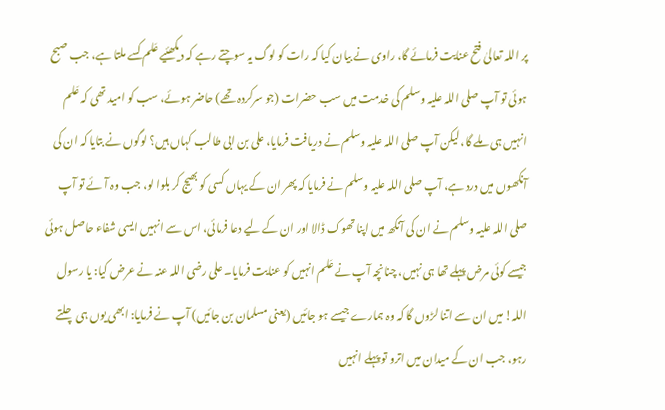پر اللہ تعالیٰ فتح عنایت فرمائے گا، راوی نے بیان کیا کہ رات کو لوگ یہ سوچتے رہے کہ دیکھئیے عَلم کسے ملتا ہے، جب صبح ہوئی تو آپ صلی اللہ علیہ وسلم کی خدمت میں سب حضرات (جو سرکردہ تھے) حاضر ہوئے، سب کو امید تھی کہ عَلم انہیں ہی ملے گا، لیکن آپ صلی اللہ علیہ وسلم نے دریافت فرمایا، علی بن ابی طالب کہاں ہیں؟ لوگوں نے بتایا کہ ان کی آنکھوں میں درد ہے، آپ صلی اللہ علیہ وسلم نے فرمایا کہ پھر ان کے یہاں کسی کو بھیج کر بلوا لو، جب وہ آئے تو آپ صلی اللہ علیہ وسلم نے ان کی آنکھ میں اپنا تھوک ڈالا اور ان کے لیے دعا فرمائی، اس سے انہیں ایسی شفاء حاصل ہوئی جیسے کوئی مرض پہلے تھا ہی نہیں، چنانچہ آپ نے عَلم انہیں کو عنایت فرمایا۔ علی رضی اللہ عنہ نے عرض کیا: یا رسول اللہ! میں ان سے اتنا لڑوں گا کہ وہ ہمارے جیسے ہو جائیں (یعنی مسلمان بن جائیں) آپ نے فرمایا: ابھی یوں ہی چلتے رہو، جب ان کے میدان میں اترو تو پہلے انہیں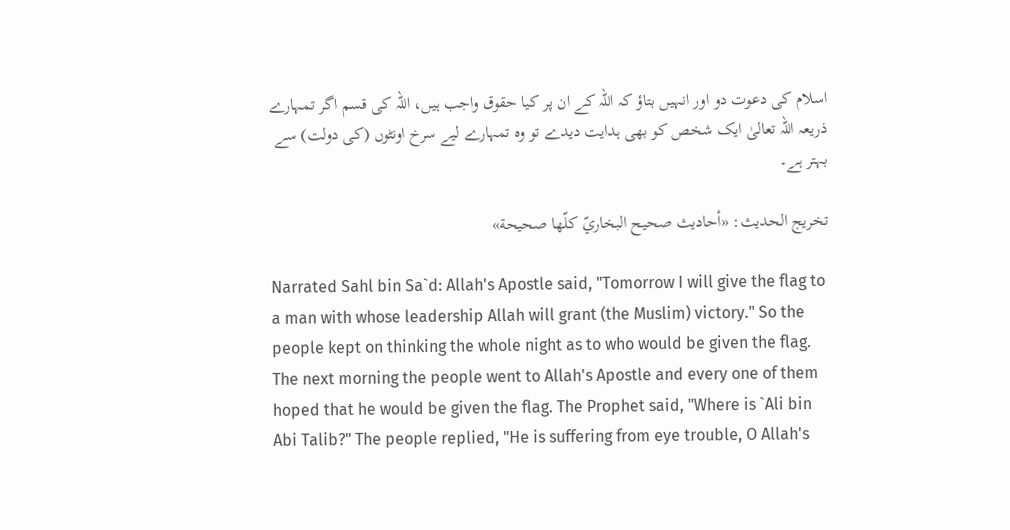اسلام کی دعوت دو اور انہیں بتاؤ کہ اللہ کے ان پر کیا حقوق واجب ہیں، اللہ کی قسم اگر تمہارے ذریعہ اللہ تعالیٰ ایک شخص کو بھی ہدایت دیدے تو وہ تمہارے لیے سرخ اونٹوں (کی دولت) سے بہتر ہے۔

تخریج الحدیث: «أحاديث صحيح البخاريّ كلّها صحيحة»

Narrated Sahl bin Sa`d: Allah's Apostle said, "Tomorrow I will give the flag to a man with whose leadership Allah will grant (the Muslim) victory." So the people kept on thinking the whole night as to who would be given the flag. The next morning the people went to Allah's Apostle and every one of them hoped that he would be given the flag. The Prophet said, "Where is `Ali bin Abi Talib?" The people replied, "He is suffering from eye trouble, O Allah's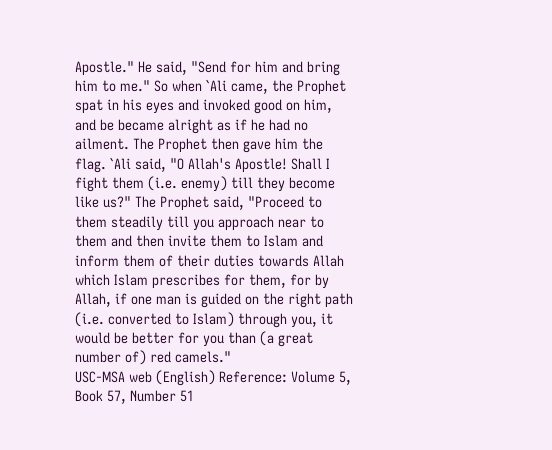Apostle." He said, "Send for him and bring him to me." So when `Ali came, the Prophet spat in his eyes and invoked good on him, and be became alright as if he had no ailment. The Prophet then gave him the flag. `Ali said, "O Allah's Apostle! Shall I fight them (i.e. enemy) till they become like us?" The Prophet said, "Proceed to them steadily till you approach near to them and then invite them to Islam and inform them of their duties towards Allah which Islam prescribes for them, for by Allah, if one man is guided on the right path (i.e. converted to Islam) through you, it would be better for you than (a great number of) red camels."
USC-MSA web (English) Reference: Volume 5, Book 57, Number 51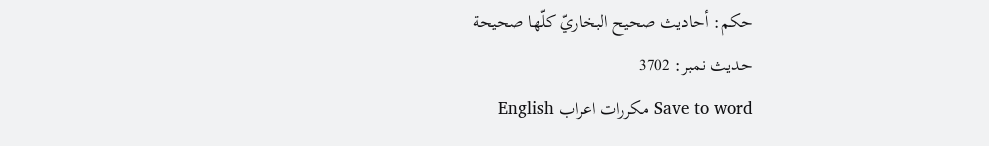حكم: أحاديث صحيح البخاريّ كلّها صحيحة
حدیث نمبر: 3702
Save to word مکررات اعراب English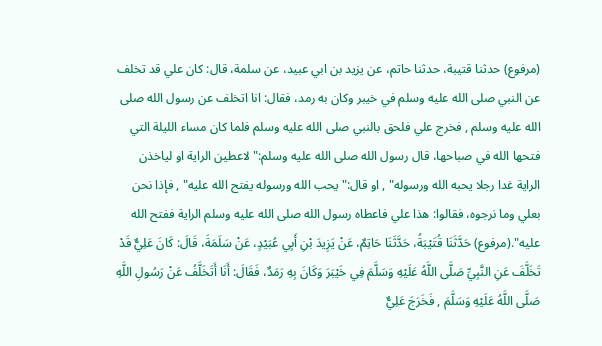(مرفوع) حدثنا قتيبة، حدثنا حاتم، عن يزيد بن ابي عبيد، عن سلمة، قال: كان علي قد تخلف عن النبي صلى الله عليه وسلم في خيبر وكان به رمد، فقال: انا اتخلف عن رسول الله صلى الله عليه وسلم , فخرج علي فلحق بالنبي صلى الله عليه وسلم فلما كان مساء الليلة التي فتحها الله في صباحها، قال رسول الله صلى الله عليه وسلم:" لاعطين الراية او لياخذن الراية غدا رجلا يحبه الله ورسوله" , او قال:" يحب الله ورسوله يفتح الله عليه" , فإذا نحن بعلي وما نرجوه، فقالوا: هذا علي فاعطاه رسول الله صلى الله عليه وسلم الراية ففتح الله عليه".(مرفوع) حَدَّثَنَا قُتَيْبَةُ، حَدَّثَنَا حَاتِمٌ، عَنْ يَزِيدَ بْنِ أَبِي عُبَيْدٍ، عَنْ سَلَمَةَ، قَالَ: كَانَ عَلِيٌّ قَدْ تَخَلَّفَ عَنِ النَّبِيِّ صَلَّى اللَّهُ عَلَيْهِ وَسَلَّمَ فِي خَيْبَرَ وَكَانَ بِهِ رَمَدٌ، فَقَالَ: أَنَا أَتَخَلَّفُ عَنْ رَسُولِ اللَّهِ صَلَّى اللَّهُ عَلَيْهِ وَسَلَّمَ , فَخَرَجَ عَلِيٌّ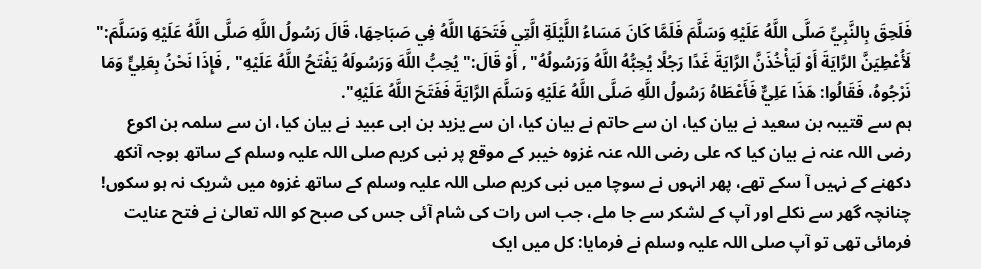فَلَحِقَ بِالنَّبِيِّ صَلَّى اللَّهُ عَلَيْهِ وَسَلَّمَ فَلَمَّا كَانَ مَسَاءُ اللَّيْلَةِ الَّتِي فَتَحَهَا اللَّهُ فِي صَبَاحِهَا، قَالَ رَسُولُ اللَّهِ صَلَّى اللَّهُ عَلَيْهِ وَسَلَّمَ:" لَأُعْطِيَنَّ الرَّايَةَ أَوْ لَيَأْخُذَنَّ الرَّايَةَ غَدًا رَجُلًا يُحِبُّهُ اللَّهُ وَرَسُولُهُ" , أَوْ قَالَ:" يُحِبُّ اللَّهَ وَرَسُولَهُ يَفْتَحُ اللَّهُ عَلَيْهِ" , فَإِذَا نَحْنُ بِعَلِيٍّ وَمَا نَرْجُوهُ، فَقَالُوا: هَذَا عَلِيٌّ فَأَعْطَاهُ رَسُولُ اللَّهِ صَلَّى اللَّهُ عَلَيْهِ وَسَلَّمَ الرَّايَةَ فَفَتَحَ اللَّهُ عَلَيْهِ".
ہم سے قتیبہ بن سعید نے بیان کیا، ان سے حاتم نے بیان کیا، ان سے یزید بن ابی عبید نے بیان کیا، ان سے سلمہ بن اکوع رضی اللہ عنہ نے بیان کیا کہ علی رضی اللہ عنہ غزوہ خیبر کے موقع پر نبی کریم صلی اللہ علیہ وسلم کے ساتھ بوجہ آنکھ دکھنے کے نہیں آ سکے تھے، پھر انہوں نے سوچا میں نبی کریم صلی اللہ علیہ وسلم کے ساتھ غزوہ میں شریک نہ ہو سکوں! چنانچہ گھر سے نکلے اور آپ کے لشکر سے جا ملے، جب اس رات کی شام آئی جس کی صبح کو اللہ تعالیٰ نے فتح عنایت فرمائی تھی تو آپ صلی اللہ علیہ وسلم نے فرمایا: کل میں ایک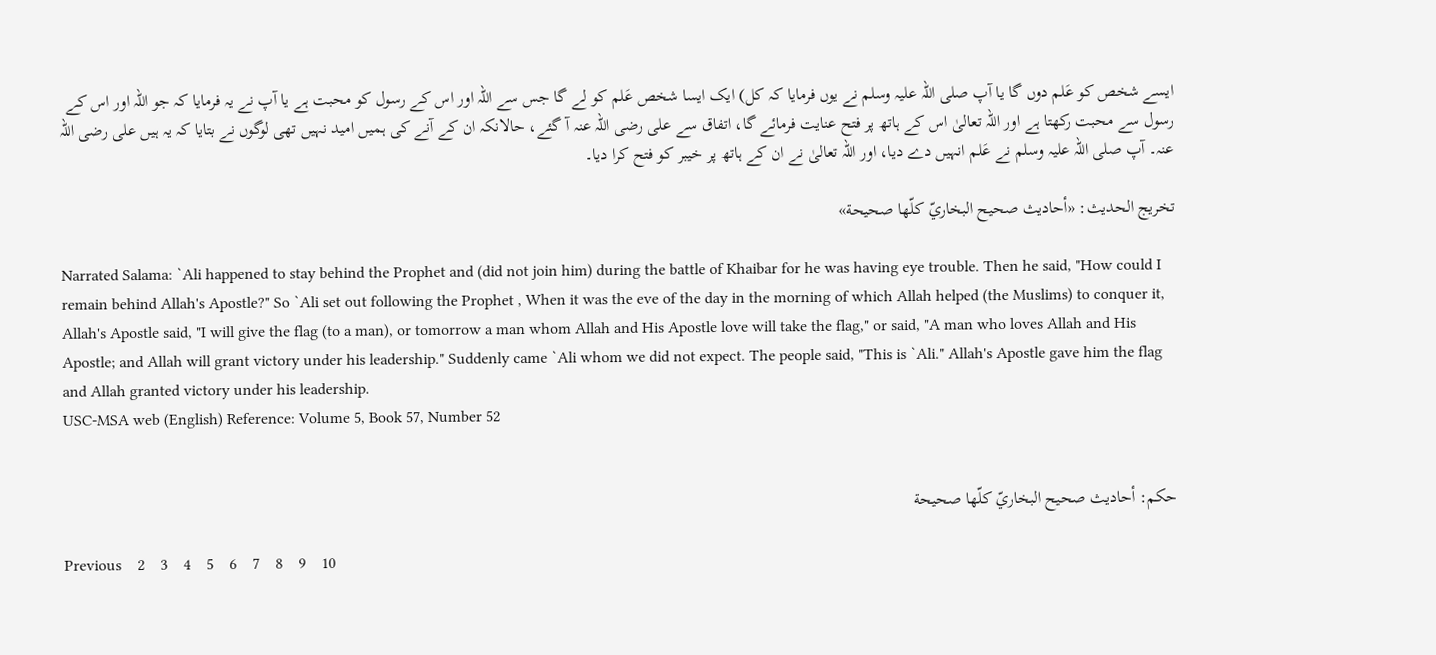ایسے شخص کو عَلم دوں گا یا آپ صلی اللہ علیہ وسلم نے یوں فرمایا کہ کل) ایک ایسا شخص عَلم کو لے گا جس سے اللہ اور اس کے رسول کو محبت ہے یا آپ نے یہ فرمایا کہ جو اللہ اور اس کے رسول سے محبت رکھتا ہے اور اللہ تعالیٰ اس کے ہاتھ پر فتح عنایت فرمائے گا، اتفاق سے علی رضی اللہ عنہ آ گئے، حالانکہ ان کے آنے کی ہمیں امید نہیں تھی لوگوں نے بتایا کہ یہ ہیں علی رضی اللہ عنہ۔ آپ صلی اللہ علیہ وسلم نے عَلم انہیں دے دیا، اور اللہ تعالیٰ نے ان کے ہاتھ پر خیبر کو فتح کرا دیا۔

تخریج الحدیث: «أحاديث صحيح البخاريّ كلّها صحيحة»

Narrated Salama: `Ali happened to stay behind the Prophet and (did not join him) during the battle of Khaibar for he was having eye trouble. Then he said, "How could I remain behind Allah's Apostle?" So `Ali set out following the Prophet , When it was the eve of the day in the morning of which Allah helped (the Muslims) to conquer it, Allah's Apostle said, "I will give the flag (to a man), or tomorrow a man whom Allah and His Apostle love will take the flag," or said, "A man who loves Allah and His Apostle; and Allah will grant victory under his leadership." Suddenly came `Ali whom we did not expect. The people said, "This is `Ali." Allah's Apostle gave him the flag and Allah granted victory under his leadership.
USC-MSA web (English) Reference: Volume 5, Book 57, Number 52


حكم: أحاديث صحيح البخاريّ كلّها صحيحة

Previous    2    3    4    5    6    7    8    9    10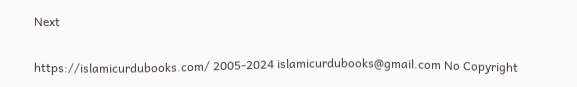Next

https://islamicurdubooks.com/ 2005-2024 islamicurdubooks@gmail.com No Copyright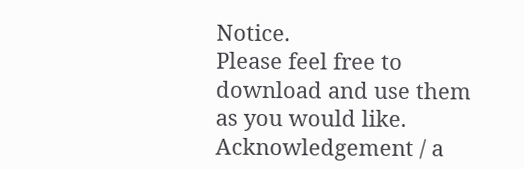Notice.
Please feel free to download and use them as you would like.
Acknowledgement / a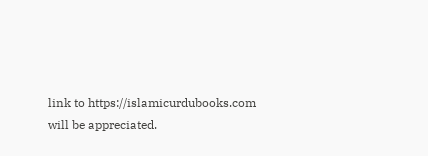link to https://islamicurdubooks.com will be appreciated.